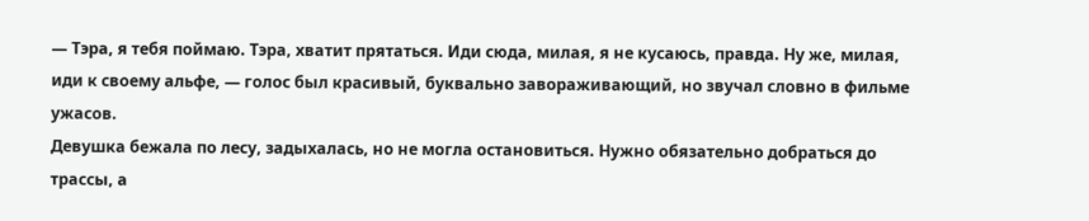— Тэра, я тебя поймаю. Тэра, хватит прятаться. Иди сюда, милая, я не кусаюсь, правда. Ну же, милая, иди к своему альфе, — голос был красивый, буквально завораживающий, но звучал словно в фильме ужасов.
Девушка бежала по лесу, задыхалась, но не могла остановиться. Нужно обязательно добраться до трассы, а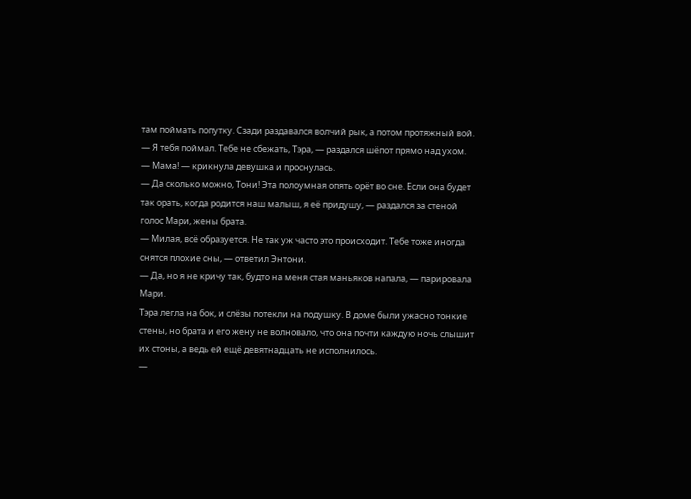там поймать попутку. Сзади раздавался волчий рык, а потом протяжный вой.
— Я тебя поймал. Тебе не сбежать, Тэра, — раздался шёпот прямо над ухом.
— Мама! — крикнула девушка и проснулась.
— Да сколько можно, Тони! Эта полоумная опять орёт во сне. Если она будет так орать, когда родится наш малыш, я её придушу, — раздался за стеной голос Мари, жены брата.
— Милая, всё образуется. Не так уж часто это происходит. Тебе тоже иногда снятся плохие сны, — ответил Энтони.
— Да, но я не кричу так, будто на меня стая маньяков напала, — парировала Мари.
Тэра легла на бок, и слёзы потекли на подушку. В доме были ужасно тонкие стены, но брата и его жену не волновало, что она почти каждую ночь слышит их стоны, а ведь ей ещё девятнадцать не исполнилось.
—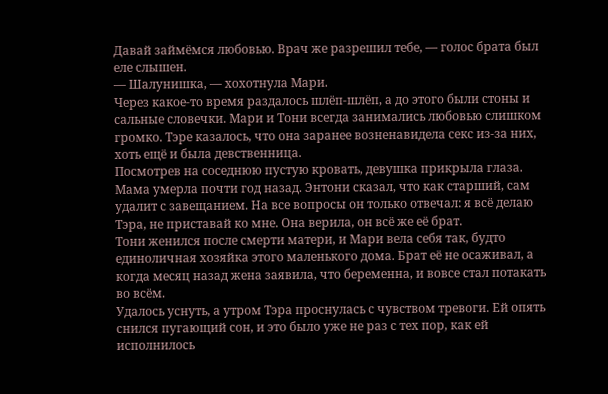Давай займёмся любовью. Врач же разрешил тебе, — голос брата был еле слышен.
— Шалунишка, — хохотнула Мари.
Через какое-то время раздалось шлёп-шлёп, а до этого были стоны и сальные словечки. Мари и Тони всегда занимались любовью слишком громко. Тэре казалось, что она заранее возненавидела секс из-за них, хоть ещё и была девственница.
Посмотрев на соседнюю пустую кровать, девушка прикрыла глаза. Мама умерла почти год назад. Энтони сказал, что как старший, сам удалит с завещанием. На все вопросы он только отвечал: я всё делаю Тэра, не приставай ко мне. Она верила, он всё же её брат.
Тони женился после смерти матери, и Мари вела себя так, будто единоличная хозяйка этого маленького дома. Брат её не осаживал, а когда месяц назад жена заявила, что беременна, и вовсе стал потакать во всём.
Удалось уснуть, а утром Тэра проснулась с чувством тревоги. Ей опять снился пугающий сон, и это было уже не раз с тех пор, как ей исполнилось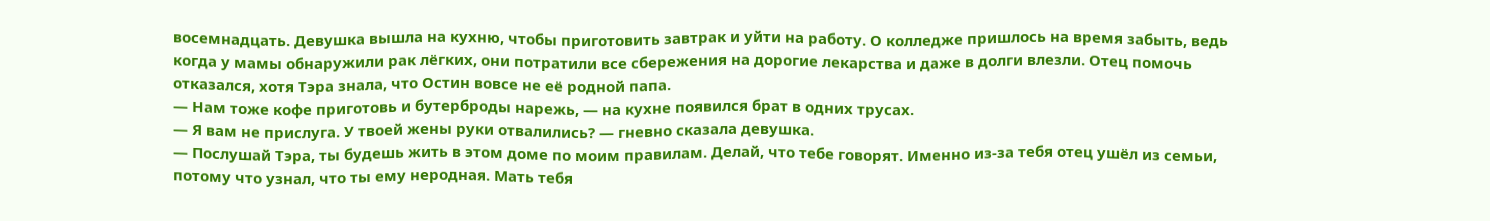восемнадцать. Девушка вышла на кухню, чтобы приготовить завтрак и уйти на работу. О колледже пришлось на время забыть, ведь когда у мамы обнаружили рак лёгких, они потратили все сбережения на дорогие лекарства и даже в долги влезли. Отец помочь отказался, хотя Тэра знала, что Остин вовсе не её родной папа.
— Нам тоже кофе приготовь и бутерброды нарежь, — на кухне появился брат в одних трусах.
— Я вам не прислуга. У твоей жены руки отвалились? — гневно сказала девушка.
— Послушай Тэра, ты будешь жить в этом доме по моим правилам. Делай, что тебе говорят. Именно из-за тебя отец ушёл из семьи, потому что узнал, что ты ему неродная. Мать тебя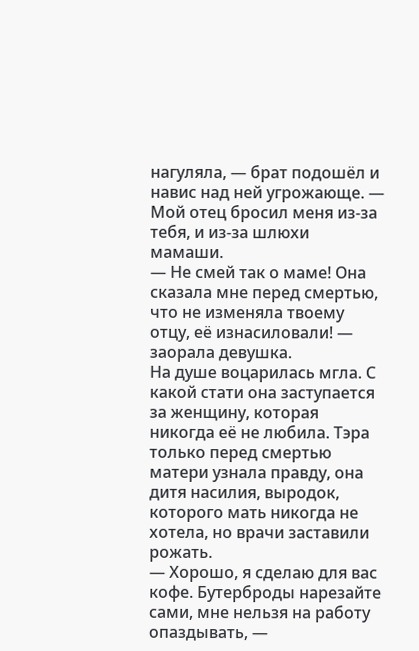нагуляла, — брат подошёл и навис над ней угрожающе. — Мой отец бросил меня из-за тебя, и из-за шлюхи мамаши.
— Не смей так о маме! Она сказала мне перед смертью, что не изменяла твоему отцу, её изнасиловали! — заорала девушка.
На душе воцарилась мгла. С какой стати она заступается за женщину, которая никогда её не любила. Тэра только перед смертью матери узнала правду, она дитя насилия, выродок, которого мать никогда не хотела, но врачи заставили рожать.
— Хорошо, я сделаю для вас кофе. Бутерброды нарезайте сами, мне нельзя на работу опаздывать, —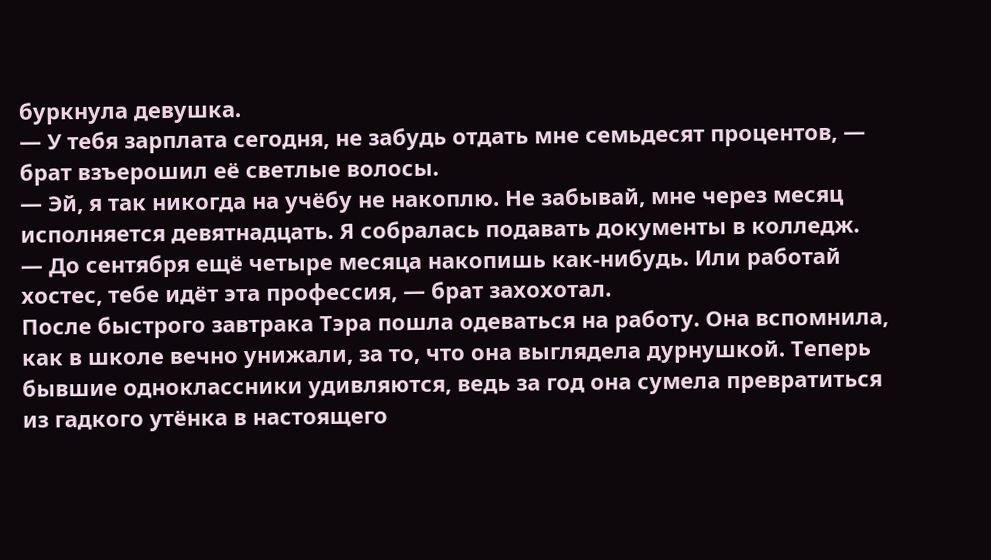буркнула девушка.
— У тебя зарплата сегодня, не забудь отдать мне семьдесят процентов, — брат взъерошил её светлые волосы.
— Эй, я так никогда на учёбу не накоплю. Не забывай, мне через месяц исполняется девятнадцать. Я собралась подавать документы в колледж.
— До сентября ещё четыре месяца накопишь как-нибудь. Или работай хостес, тебе идёт эта профессия, — брат захохотал.
После быстрого завтрака Тэра пошла одеваться на работу. Она вспомнила, как в школе вечно унижали, за то, что она выглядела дурнушкой. Теперь бывшие одноклассники удивляются, ведь за год она сумела превратиться из гадкого утёнка в настоящего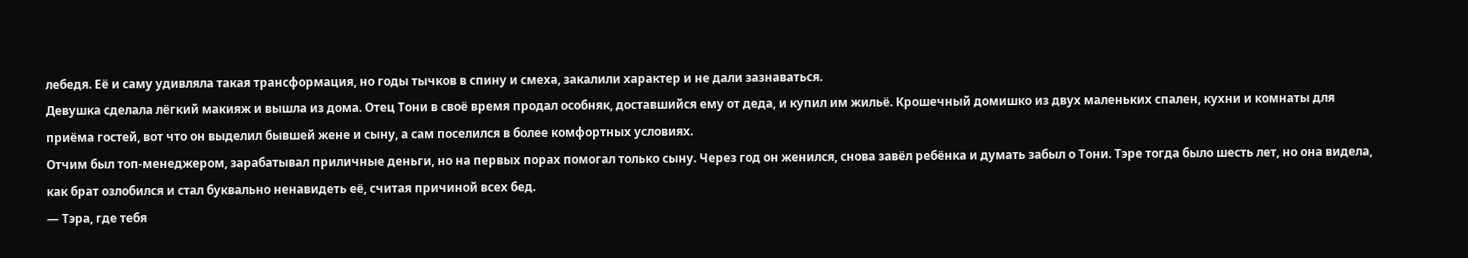лебедя. Её и саму удивляла такая трансформация, но годы тычков в спину и смеха, закалили характер и не дали зазнаваться.
Девушка сделала лёгкий макияж и вышла из дома. Отец Тони в своё время продал особняк, доставшийся ему от деда, и купил им жильё. Крошечный домишко из двух маленьких спален, кухни и комнаты для приёма гостей, вот что он выделил бывшей жене и сыну, а сам поселился в более комфортных условиях.
Отчим был топ-менеджером, зарабатывал приличные деньги, но на первых порах помогал только сыну. Через год он женился, снова завёл ребёнка и думать забыл о Тони. Тэре тогда было шесть лет, но она видела, как брат озлобился и стал буквально ненавидеть её, считая причиной всех бед.
— Тэра, где тебя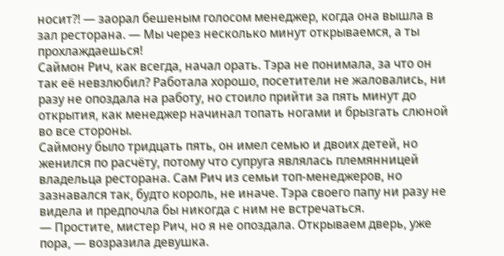носит?! — заорал бешеным голосом менеджер, когда она вышла в зал ресторана. — Мы через несколько минут открываемся, а ты прохлаждаешься!
Саймон Рич, как всегда, начал орать. Тэра не понимала, за что он так её невзлюбил? Работала хорошо, посетители не жаловались, ни разу не опоздала на работу, но стоило прийти за пять минут до открытия, как менеджер начинал топать ногами и брызгать слюной во все стороны.
Саймону было тридцать пять, он имел семью и двоих детей, но женился по расчёту, потому что супруга являлась племянницей владельца ресторана. Сам Рич из семьи топ-менеджеров, но зазнавался так, будто король, не иначе. Тэра своего папу ни разу не видела и предпочла бы никогда с ним не встречаться.
— Простите, мистер Рич, но я не опоздала. Открываем дверь, уже пора, — возразила девушка.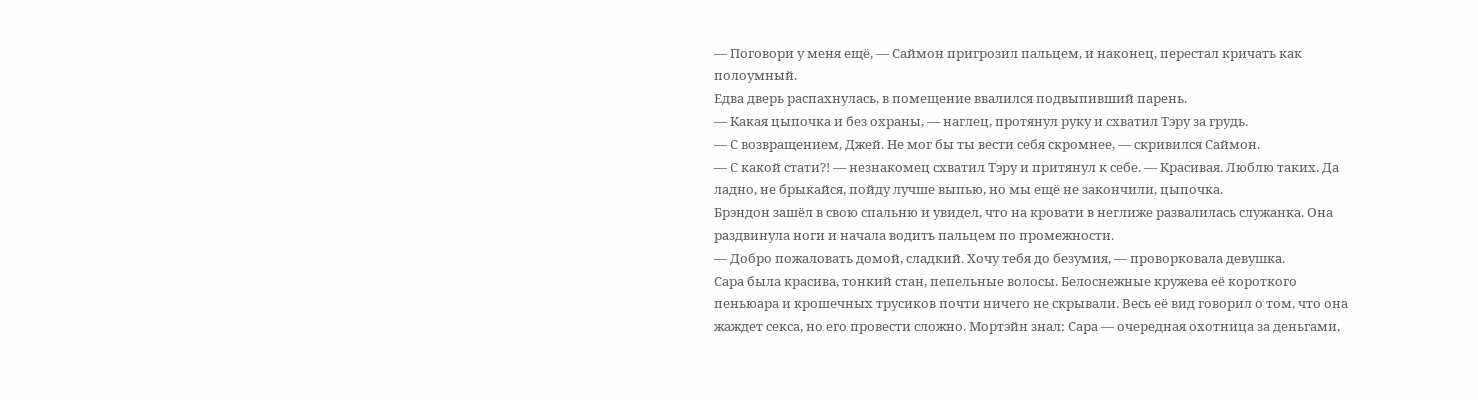— Поговори у меня ещё, — Саймон пригрозил пальцем, и наконец, перестал кричать как полоумный.
Едва дверь распахнулась, в помещение ввалился подвыпивший парень.
— Какая цыпочка и без охраны, — наглец, протянул руку и схватил Тэру за грудь.
— С возвращением, Джей. Не мог бы ты вести себя скромнее, — скривился Саймон.
— С какой стати?! — незнакомец схватил Тэру и притянул к себе. — Красивая. Люблю таких. Да ладно, не брыкайся, пойду лучше выпью, но мы ещё не закончили, цыпочка.
Брэндон зашёл в свою спальню и увидел, что на кровати в неглиже развалилась служанка. Она раздвинула ноги и начала водить пальцем по промежности.
— Добро пожаловать домой, сладкий. Хочу тебя до безумия, — проворковала девушка.
Сара была красива, тонкий стан, пепельные волосы. Белоснежные кружева её короткого пеньюара и крошечных трусиков почти ничего не скрывали. Весь её вид говорил о том, что она жаждет секса, но его провести сложно. Мортэйн знал: Сара — очередная охотница за деньгами,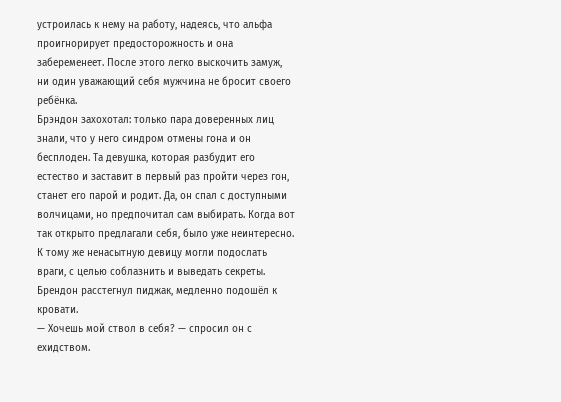устроилась к нему на работу, надеясь, что альфа проигнорирует предосторожность и она забеременеет. После этого легко выскочить замуж, ни один уважающий себя мужчина не бросит своего ребёнка.
Брэндон захохотал: только пара доверенных лиц знали, что у него синдром отмены гона и он бесплоден. Та девушка, которая разбудит его естество и заставит в первый раз пройти через гон, станет его парой и родит. Да, он спал с доступными волчицами, но предпочитал сам выбирать. Когда вот так открыто предлагали себя, было уже неинтересно. К тому же ненасытную девицу могли подослать враги, с целью соблазнить и выведать секреты.
Брендон расстегнул пиджак, медленно подошёл к кровати.
— Хочешь мой ствол в себя? — спросил он с ехидством.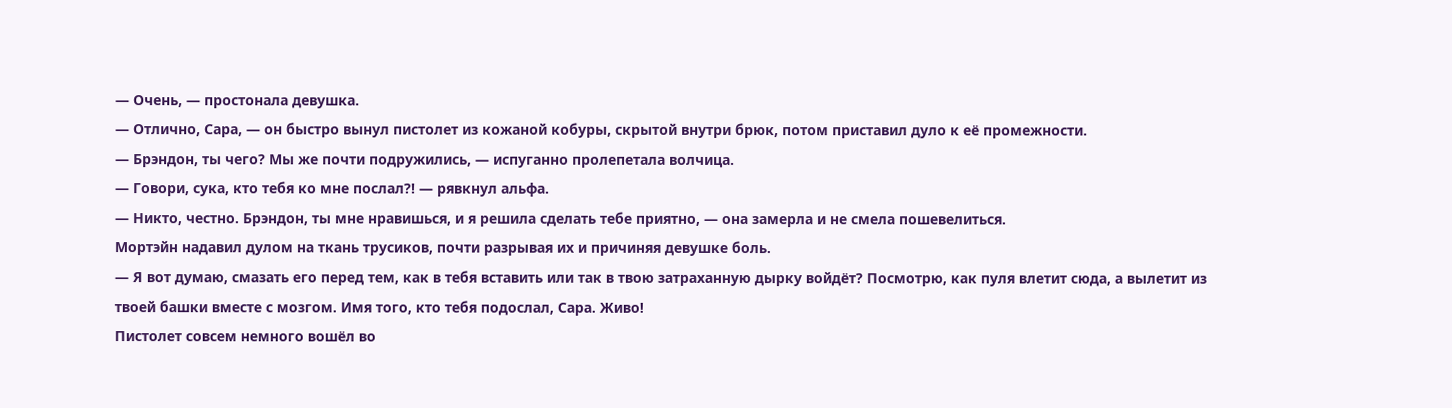— Очень, — простонала девушка.
— Отлично, Сара, — он быстро вынул пистолет из кожаной кобуры, скрытой внутри брюк, потом приставил дуло к её промежности.
— Брэндон, ты чего? Мы же почти подружились, — испуганно пролепетала волчица.
— Говори, сука, кто тебя ко мне послал?! — рявкнул альфа.
— Никто, честно. Брэндон, ты мне нравишься, и я решила сделать тебе приятно, — она замерла и не смела пошевелиться.
Мортэйн надавил дулом на ткань трусиков, почти разрывая их и причиняя девушке боль.
— Я вот думаю, смазать его перед тем, как в тебя вставить или так в твою затраханную дырку войдёт? Посмотрю, как пуля влетит сюда, а вылетит из твоей башки вместе с мозгом. Имя того, кто тебя подослал, Сара. Живо!
Пистолет совсем немного вошёл во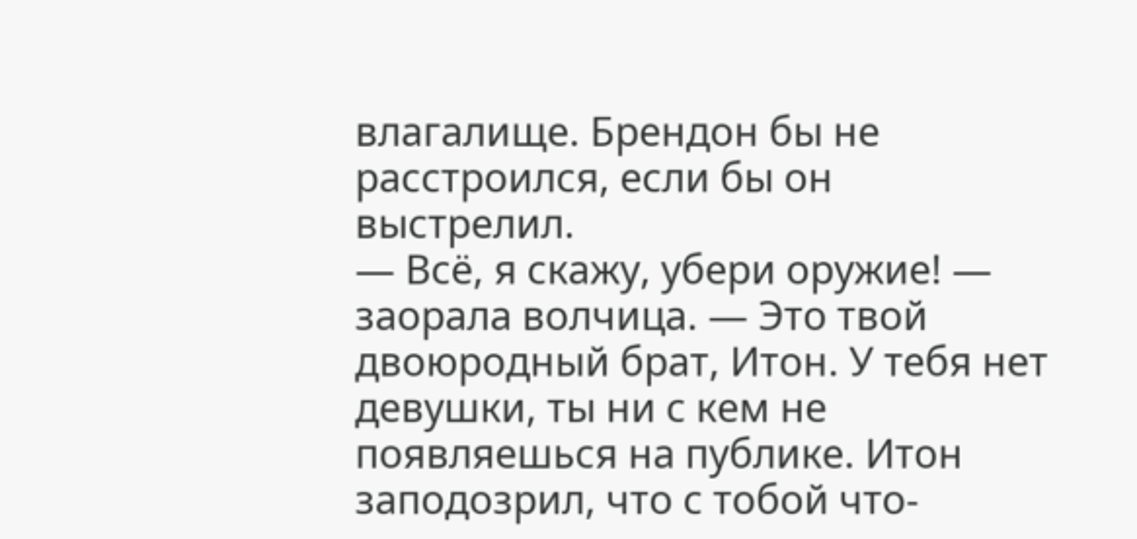влагалище. Брендон бы не расстроился, если бы он выстрелил.
— Всё, я скажу, убери оружие! — заорала волчица. — Это твой двоюродный брат, Итон. У тебя нет девушки, ты ни с кем не появляешься на публике. Итон заподозрил, что с тобой что-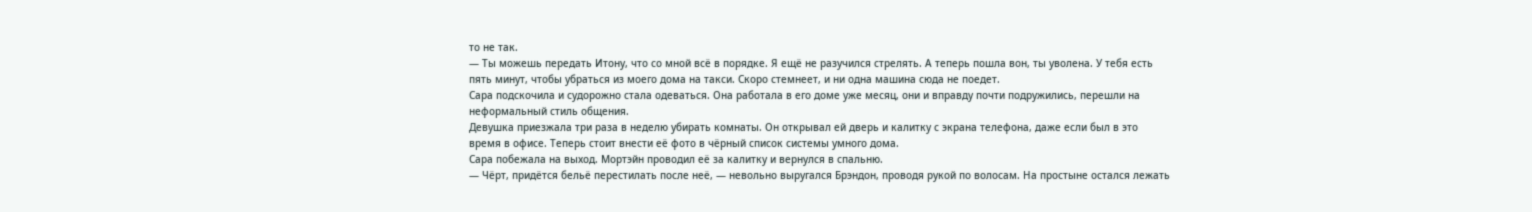то не так.
— Ты можешь передать Итону, что со мной всё в порядке. Я ещё не разучился стрелять. А теперь пошла вон, ты уволена. У тебя есть пять минут, чтобы убраться из моего дома на такси. Скоро стемнеет, и ни одна машина сюда не поедет.
Сара подскочила и судорожно стала одеваться. Она работала в его доме уже месяц, они и вправду почти подружились, перешли на неформальный стиль общения.
Девушка приезжала три раза в неделю убирать комнаты. Он открывал ей дверь и калитку с экрана телефона, даже если был в это время в офисе. Теперь стоит внести её фото в чёрный список системы умного дома.
Сара побежала на выход. Мортэйн проводил её за калитку и вернулся в спальню.
— Чёрт, придётся бельё перестилать после неё, — невольно выругался Брэндон, проводя рукой по волосам. На простыне остался лежать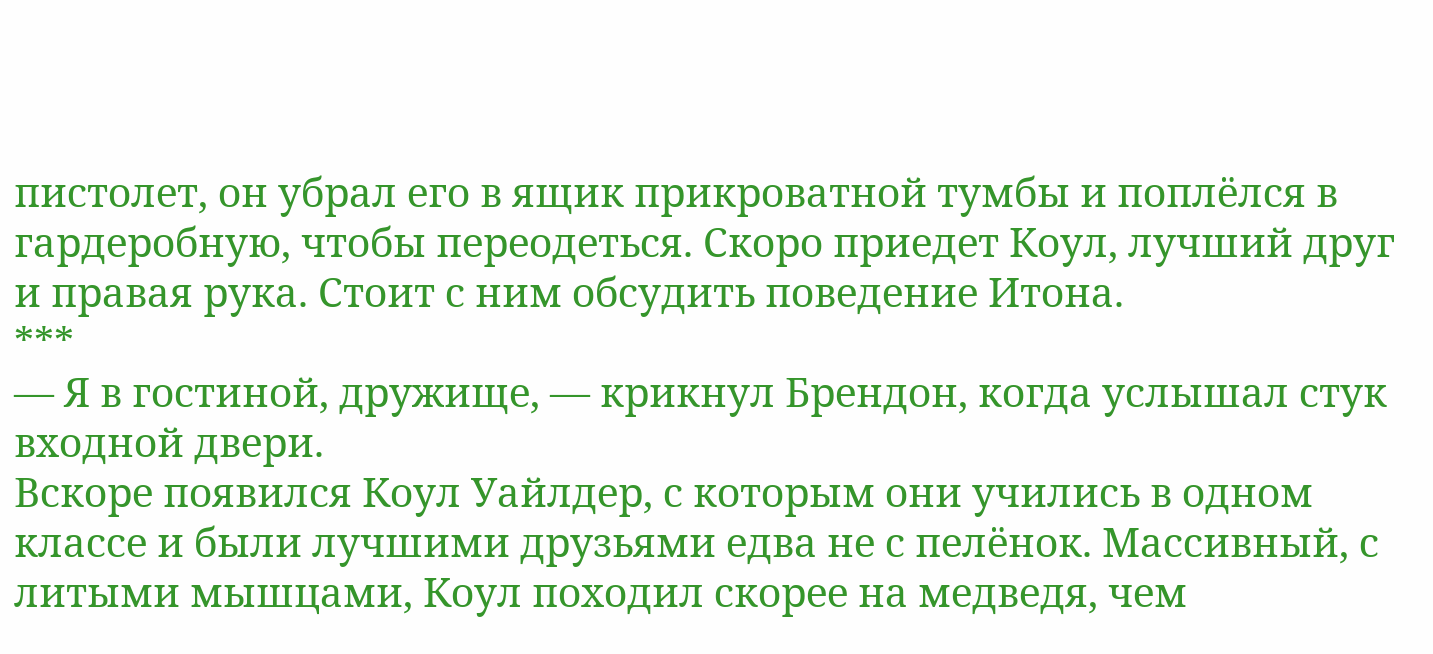пистолет, он убрал его в ящик прикроватной тумбы и поплёлся в гардеробную, чтобы переодеться. Скоро приедет Коул, лучший друг и правая рука. Стоит с ним обсудить поведение Итона.
***
— Я в гостиной, дружище, — крикнул Брендон, когда услышал стук входной двери.
Вскоре появился Коул Уайлдер, с которым они учились в одном классе и были лучшими друзьями едва не с пелёнок. Массивный, с литыми мышцами, Коул походил скорее на медведя, чем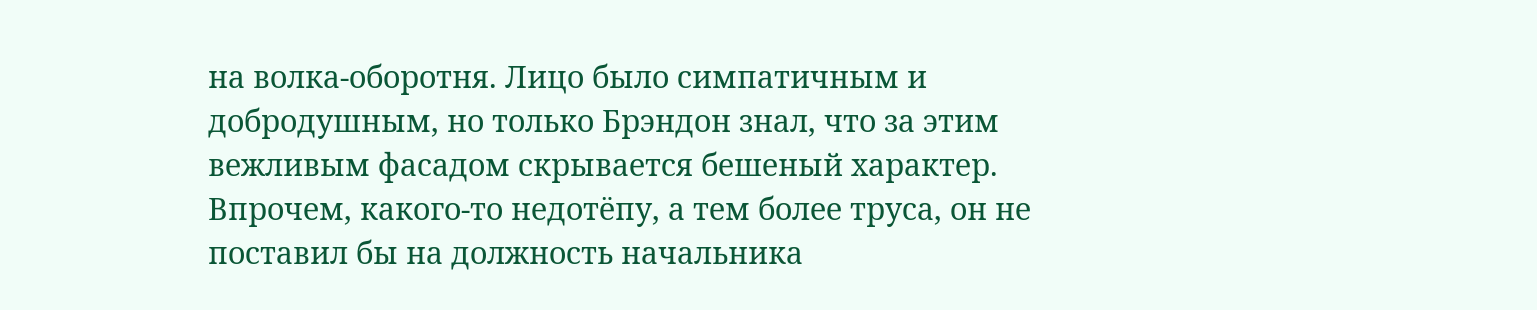на волка-оборотня. Лицо было симпатичным и добродушным, но только Брэндон знал, что за этим вежливым фасадом скрывается бешеный характер. Впрочем, какого-то недотёпу, а тем более труса, он не поставил бы на должность начальника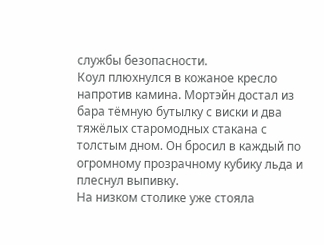службы безопасности.
Коул плюхнулся в кожаное кресло напротив камина. Мортэйн достал из бара тёмную бутылку с виски и два тяжёлых старомодных стакана с толстым дном. Он бросил в каждый по огромному прозрачному кубику льда и плеснул выпивку.
На низком столике уже стояла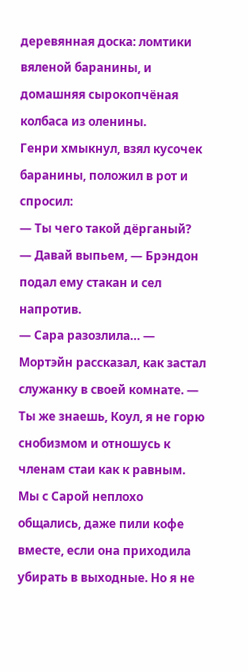деревянная доска: ломтики вяленой баранины, и домашняя сырокопчёная колбаса из оленины.
Генри хмыкнул, взял кусочек баранины, положил в рот и спросил:
— Ты чего такой дёрганый?
— Давай выпьем, — Брэндон подал ему стакан и сел напротив.
— Сара разозлила… — Мортэйн рассказал, как застал служанку в своей комнате. — Ты же знаешь, Коул, я не горю снобизмом и отношусь к членам стаи как к равным. Мы с Сарой неплохо общались, даже пили кофе вместе, если она приходила убирать в выходные. Но я не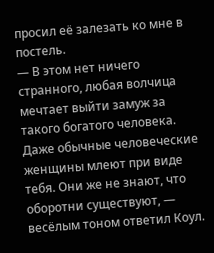просил её залезать ко мне в постель.
— В этом нет ничего странного, любая волчица мечтает выйти замуж за такого богатого человека. Даже обычные человеческие женщины млеют при виде тебя. Они же не знают, что оборотни существуют, — весёлым тоном ответил Коул.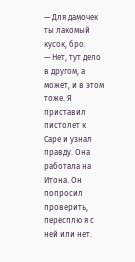— Для дамочек ты лакомый кусок, бро.
— Нет, тут дело в другом, а может, и в этом тоже. Я приставил пистолет к Саре и узнал правду. Она работала на Итона. Он попросил проверить, пересплю я с ней или нет.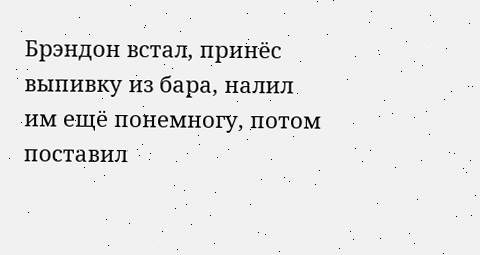Брэндон встал, принёс выпивку из бара, налил им ещё понемногу, потом поставил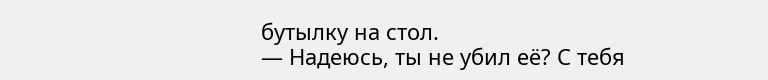бутылку на стол.
— Надеюсь, ты не убил её? С тебя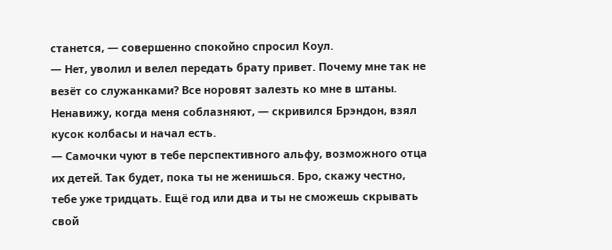станется, — совершенно спокойно спросил Коул.
— Нет, уволил и велел передать брату привет. Почему мне так не везёт со служанками? Все норовят залезть ко мне в штаны. Ненавижу, когда меня соблазняют, — скривился Брэндон, взял кусок колбасы и начал есть.
— Самочки чуют в тебе перспективного альфу, возможного отца их детей. Так будет, пока ты не женишься. Бро, скажу честно, тебе уже тридцать. Ещё год или два и ты не сможешь скрывать свой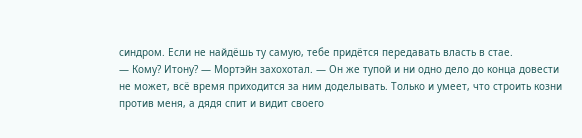синдром. Если не найдёшь ту самую, тебе придётся передавать власть в стае.
— Кому? Итону? — Мортэйн захохотал. — Он же тупой и ни одно дело до конца довести не может, всё время приходится за ним доделывать. Только и умеет, что строить козни против меня, а дядя спит и видит своего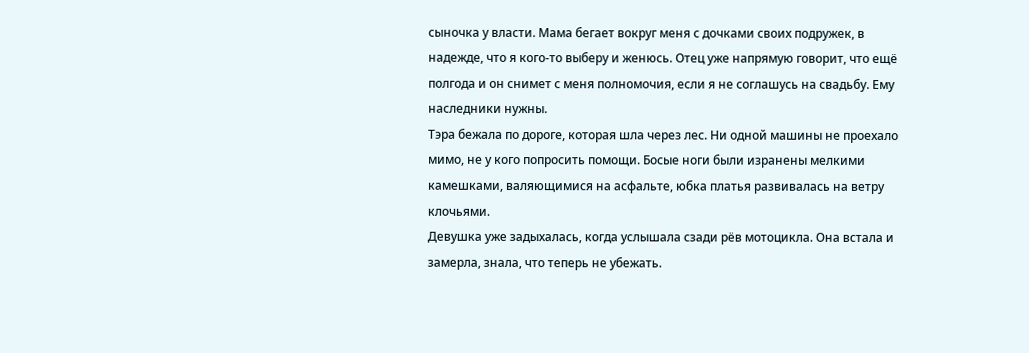сыночка у власти. Мама бегает вокруг меня с дочками своих подружек, в надежде, что я кого-то выберу и женюсь. Отец уже напрямую говорит, что ещё полгода и он снимет с меня полномочия, если я не соглашусь на свадьбу. Ему наследники нужны.
Тэра бежала по дороге, которая шла через лес. Ни одной машины не проехало мимо, не у кого попросить помощи. Босые ноги были изранены мелкими камешками, валяющимися на асфальте, юбка платья развивалась на ветру клочьями.
Девушка уже задыхалась, когда услышала сзади рёв мотоцикла. Она встала и замерла, знала, что теперь не убежать.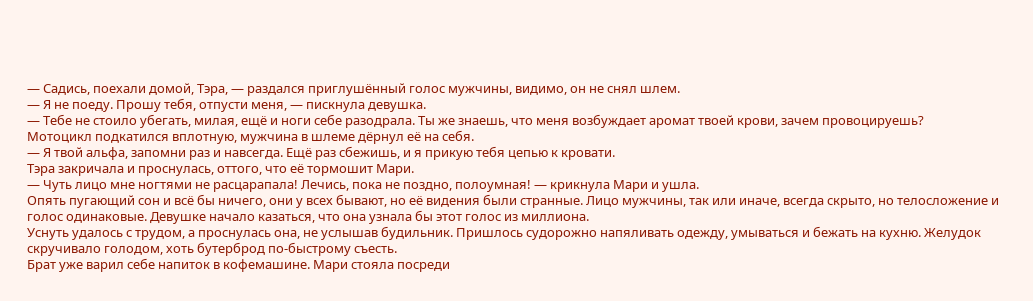— Садись, поехали домой, Тэра, — раздался приглушённый голос мужчины, видимо, он не снял шлем.
— Я не поеду. Прошу тебя, отпусти меня, — пискнула девушка.
— Тебе не стоило убегать, милая, ещё и ноги себе разодрала. Ты же знаешь, что меня возбуждает аромат твоей крови, зачем провоцируешь?
Мотоцикл подкатился вплотную, мужчина в шлеме дёрнул её на себя.
— Я твой альфа, запомни раз и навсегда. Ещё раз сбежишь, и я прикую тебя цепью к кровати.
Тэра закричала и проснулась, оттого, что её тормошит Мари.
— Чуть лицо мне ногтями не расцарапала! Лечись, пока не поздно, полоумная! — крикнула Мари и ушла.
Опять пугающий сон и всё бы ничего, они у всех бывают, но её видения были странные. Лицо мужчины, так или иначе, всегда скрыто, но телосложение и голос одинаковые. Девушке начало казаться, что она узнала бы этот голос из миллиона.
Уснуть удалось с трудом, а проснулась она, не услышав будильник. Пришлось судорожно напяливать одежду, умываться и бежать на кухню. Желудок скручивало голодом, хоть бутерброд по-быстрому съесть.
Брат уже варил себе напиток в кофемашине. Мари стояла посреди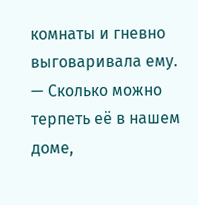комнаты и гневно выговаривала ему.
— Сколько можно терпеть её в нашем доме,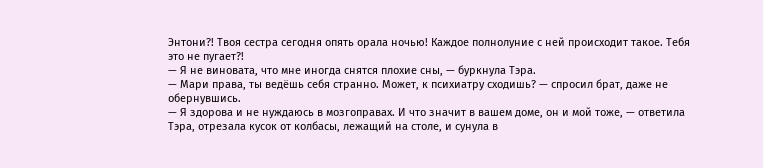Энтони?! Твоя сестра сегодня опять орала ночью! Каждое полнолуние с ней происходит такое. Тебя это не пугает?!
— Я не виновата, что мне иногда снятся плохие сны, — буркнула Тэра.
— Мари права, ты ведёшь себя странно. Может, к психиатру сходишь? — спросил брат, даже не обернувшись.
— Я здорова и не нуждаюсь в мозгоправах. И что значит в вашем доме, он и мой тоже, — ответила Тэра, отрезала кусок от колбасы, лежащий на столе, и сунула в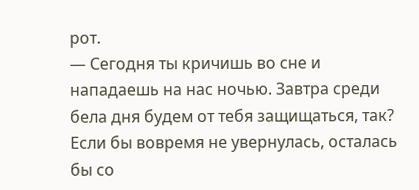рот.
— Сегодня ты кричишь во сне и нападаешь на нас ночью. Завтра среди бела дня будем от тебя защищаться, так? Если бы вовремя не увернулась, осталась бы со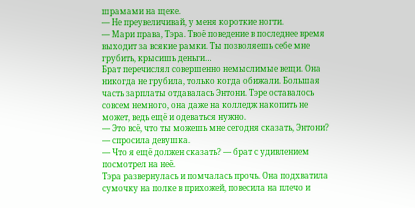шрамами на щеке.
— Не преувеличивай, у меня короткие ногти.
— Мари права, Тэра. Твоё поведение в последнее время выходит за всякие рамки. Ты позволяешь себе мне грубить, крысишь деньги…
Брат перечислял совершенно немыслимые вещи. Она никогда не грубила, только когда обижали. Большая часть зарплаты отдавалась Энтони. Тэре оставалось совсем немного, она даже на колледж накопить не может, ведь ещё и одеваться нужно.
— Это всё, что ты можешь мне сегодня сказать, Энтони? — спросила девушка.
— Что я ещё должен сказать? — брат с удивлением посмотрел на неё.
Тэра развернулась и помчалась прочь. Она подхватила сумочку на полке в прихожей, повесила на плечо и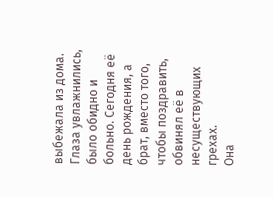выбежала из дома. Глаза увлажнились, было обидно и больно. Сегодня её день рождения, а брат, вместо того, чтобы поздравить, обвинял её в несуществующих грехах.
Она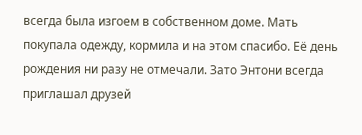всегда была изгоем в собственном доме. Мать покупала одежду, кормила и на этом спасибо. Её день рождения ни разу не отмечали. Зато Энтони всегда приглашал друзей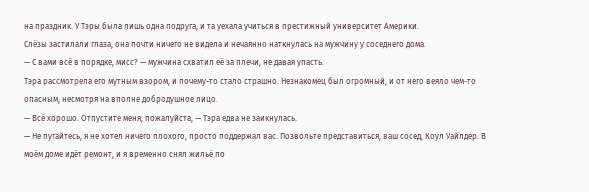на праздник. У Тэры была лишь одна подруга, и та уехала учиться в престижный университет Америки.
Слёзы застилали глаза, она почти ничего не видела и нечаянно наткнулась на мужчину у соседнего дома.
— С вами всё в порядке, мисс? — мужчина схватил её за плечи, не давая упасть.
Тэра рассмотрела его мутным взором, и почему-то стало страшно. Незнакомец был огромный, и от него веяло чем-то опасным, несмотря на вполне добродушное лицо.
— Всё хорошо. Отпустите меня, пожалуйста, — Тэра едва не заикнулась.
— Не пугайтесь, я не хотел ничего плохого, просто поддержал вас. Позвольте представиться, ваш сосед, Коул Уайлдер. В моём доме идёт ремонт, и я временно снял жильё по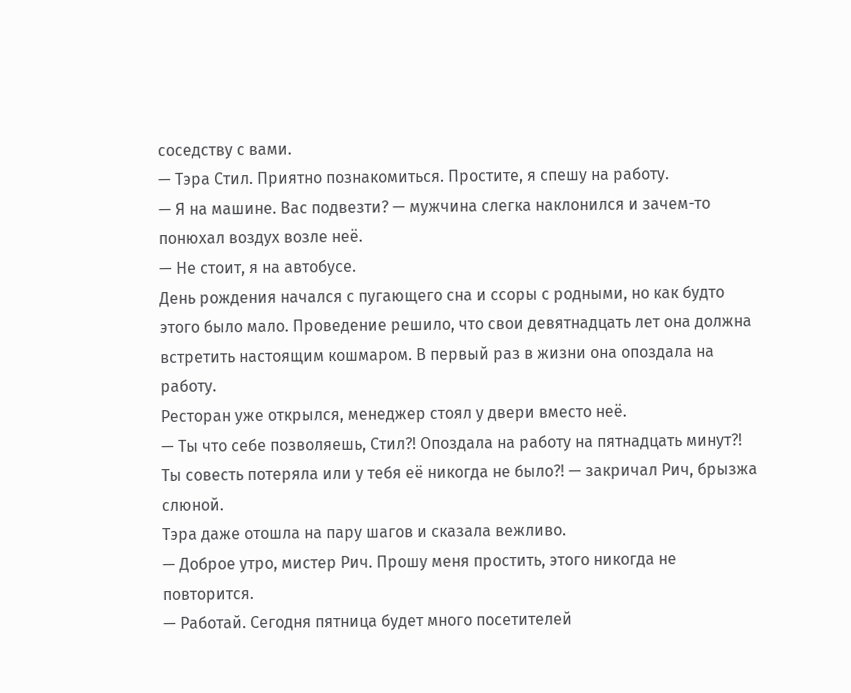соседству с вами.
— Тэра Стил. Приятно познакомиться. Простите, я спешу на работу.
— Я на машине. Вас подвезти? — мужчина слегка наклонился и зачем-то понюхал воздух возле неё.
— Не стоит, я на автобусе.
День рождения начался с пугающего сна и ссоры с родными, но как будто этого было мало. Проведение решило, что свои девятнадцать лет она должна встретить настоящим кошмаром. В первый раз в жизни она опоздала на работу.
Ресторан уже открылся, менеджер стоял у двери вместо неё.
— Ты что себе позволяешь, Стил?! Опоздала на работу на пятнадцать минут?! Ты совесть потеряла или у тебя её никогда не было?! — закричал Рич, брызжа слюной.
Тэра даже отошла на пару шагов и сказала вежливо.
— Доброе утро, мистер Рич. Прошу меня простить, этого никогда не повторится.
— Работай. Сегодня пятница будет много посетителей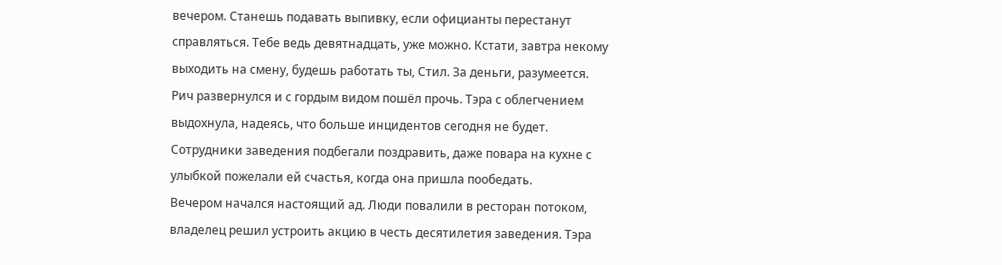вечером. Станешь подавать выпивку, если официанты перестанут справляться. Тебе ведь девятнадцать, уже можно. Кстати, завтра некому выходить на смену, будешь работать ты, Стил. За деньги, разумеется.
Рич развернулся и с гордым видом пошёл прочь. Тэра с облегчением выдохнула, надеясь, что больше инцидентов сегодня не будет. Сотрудники заведения подбегали поздравить, даже повара на кухне с улыбкой пожелали ей счастья, когда она пришла пообедать.
Вечером начался настоящий ад. Люди повалили в ресторан потоком, владелец решил устроить акцию в честь десятилетия заведения. Тэра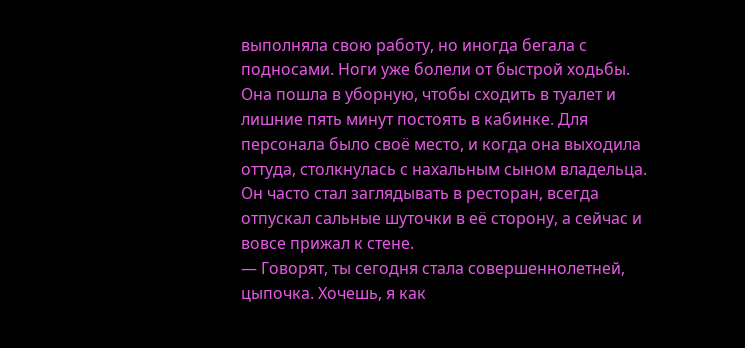выполняла свою работу, но иногда бегала с подносами. Ноги уже болели от быстрой ходьбы. Она пошла в уборную, чтобы сходить в туалет и лишние пять минут постоять в кабинке. Для персонала было своё место, и когда она выходила оттуда, столкнулась с нахальным сыном владельца. Он часто стал заглядывать в ресторан, всегда отпускал сальные шуточки в её сторону, а сейчас и вовсе прижал к стене.
— Говорят, ты сегодня стала совершеннолетней, цыпочка. Хочешь, я как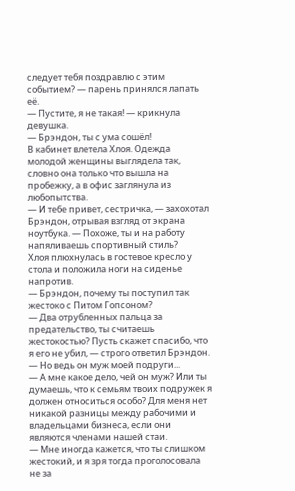следует тебя поздравлю с этим событием? — парень принялся лапать её.
— Пустите, я не такая! — крикнула девушка.
— Брэндон, ты с ума сошёл!
В кабинет влетела Хлоя. Одежда молодой женщины выглядела так, словно она только что вышла на пробежку, а в офис заглянула из любопытства.
— И тебе привет, сестричка, — захохотал Брэндон, отрывая взгляд от экрана ноутбука. — Похоже, ты и на работу напяливаешь спортивный стиль?
Хлоя плюхнулась в гостевое кресло у стола и положила ноги на сиденье напротив.
— Брэндон, почему ты поступил так жестоко с Питом Гопсоном?
— Два отрубленных пальца за предательство, ты считаешь жестокостью? Пусть скажет спасибо, что я его не убил, — строго ответил Брэндон.
— Но ведь он муж моей подруги...
— А мне какое дело, чей он муж? Или ты думаешь, что к семьям твоих подружек я должен относиться особо? Для меня нет никакой разницы между рабочими и владельцами бизнеса, если они являются членами нашей стаи.
— Мне иногда кажется, что ты слишком жестокий, и я зря тогда проголосовала не за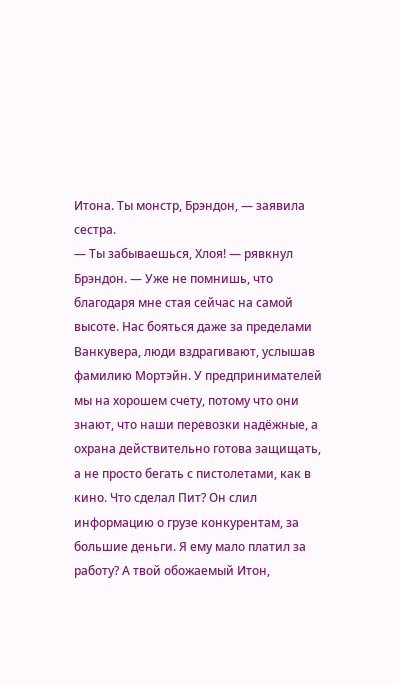Итона. Ты монстр, Брэндон, — заявила сестра.
— Ты забываешься, Хлоя! — рявкнул Брэндон. — Уже не помнишь, что благодаря мне стая сейчас на самой высоте. Нас бояться даже за пределами Ванкувера, люди вздрагивают, услышав фамилию Мортэйн. У предпринимателей мы на хорошем счету, потому что они знают, что наши перевозки надёжные, а охрана действительно готова защищать, а не просто бегать с пистолетами, как в кино. Что сделал Пит? Он слил информацию о грузе конкурентам, за большие деньги. Я ему мало платил за работу? А твой обожаемый Итон,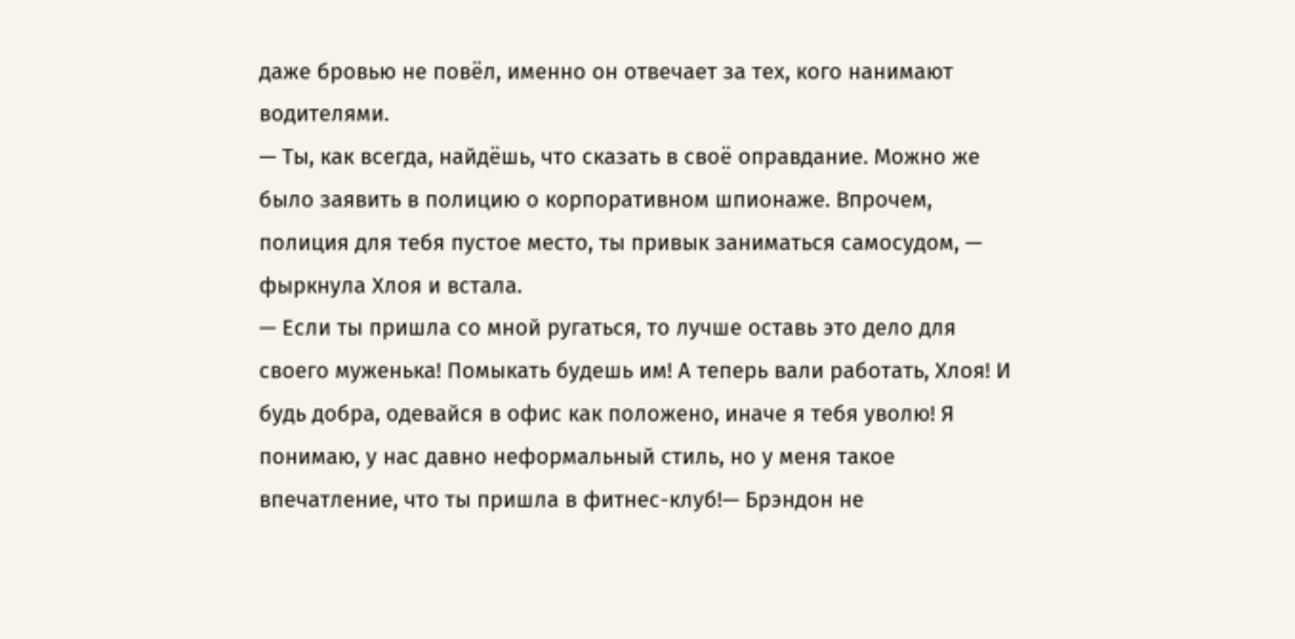даже бровью не повёл, именно он отвечает за тех, кого нанимают водителями.
— Ты, как всегда, найдёшь, что сказать в своё оправдание. Можно же было заявить в полицию о корпоративном шпионаже. Впрочем, полиция для тебя пустое место, ты привык заниматься самосудом, — фыркнула Хлоя и встала.
— Если ты пришла со мной ругаться, то лучше оставь это дело для своего муженька! Помыкать будешь им! А теперь вали работать, Хлоя! И будь добра, одевайся в офис как положено, иначе я тебя уволю! Я понимаю, у нас давно неформальный стиль, но у меня такое впечатление, что ты пришла в фитнес-клуб!— Брэндон не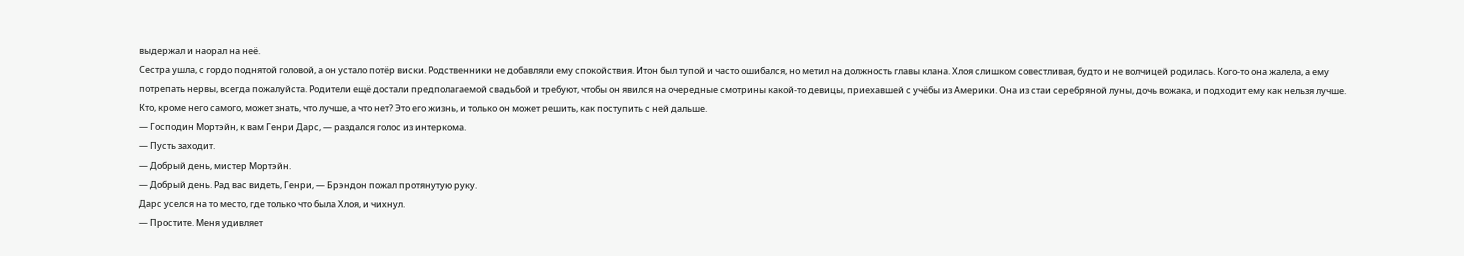выдержал и наорал на неё.
Сестра ушла, с гордо поднятой головой, а он устало потёр виски. Родственники не добавляли ему спокойствия. Итон был тупой и часто ошибался, но метил на должность главы клана. Хлоя слишком совестливая, будто и не волчицей родилась. Кого-то она жалела, а ему потрепать нервы, всегда пожалуйста. Родители ещё достали предполагаемой свадьбой и требуют, чтобы он явился на очередные смотрины какой-то девицы, приехавшей с учёбы из Америки. Она из стаи серебряной луны, дочь вожака, и подходит ему как нельзя лучше. Кто, кроме него самого, может знать, что лучше, а что нет? Это его жизнь, и только он может решить, как поступить с ней дальше.
— Господин Мортэйн, к вам Генри Дарс, — раздался голос из интеркома.
— Пусть заходит.
— Добрый день, мистер Мортэйн.
— Добрый день. Рад вас видеть, Генри, — Брэндон пожал протянутую руку.
Дарс уселся на то место, где только что была Хлоя, и чихнул.
— Простите. Меня удивляет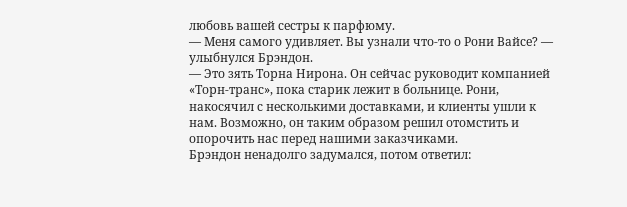любовь вашей сестры к парфюму.
— Меня самого удивляет. Вы узнали что-то о Рони Вайсе? — улыбнулся Брэндон.
— Это зять Торна Нирона. Он сейчас руководит компанией «Торн-транс», пока старик лежит в больнице. Рони, накосячил с несколькими доставками, и клиенты ушли к нам. Возможно, он таким образом решил отомстить и опорочить нас перед нашими заказчиками.
Брэндон ненадолго задумался, потом ответил: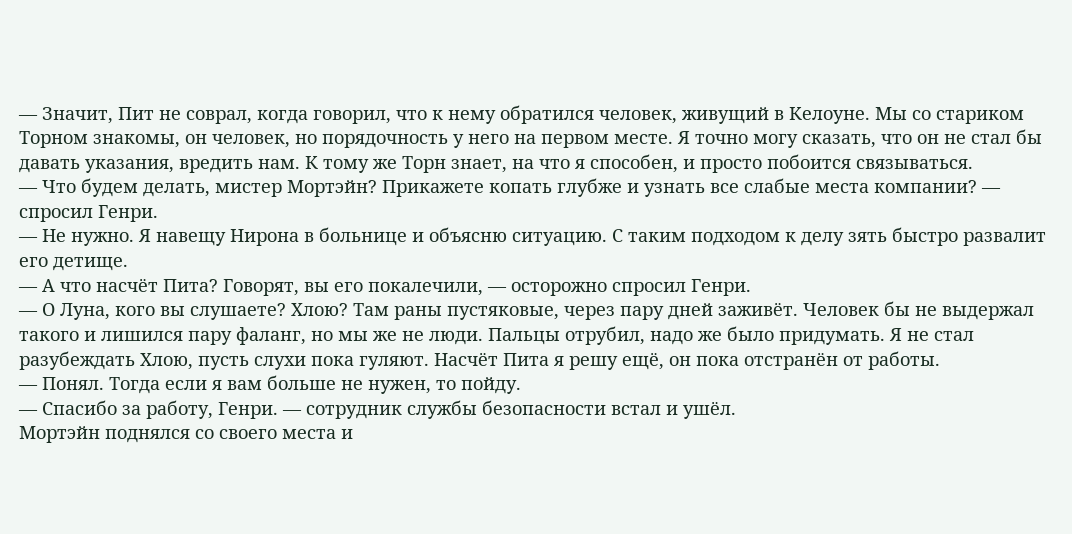— Значит, Пит не соврал, когда говорил, что к нему обратился человек, живущий в Келоуне. Мы со стариком Торном знакомы, он человек, но порядочность у него на первом месте. Я точно могу сказать, что он не стал бы давать указания, вредить нам. К тому же Торн знает, на что я способен, и просто побоится связываться.
— Что будем делать, мистер Мортэйн? Прикажете копать глубже и узнать все слабые места компании? — спросил Генри.
— Не нужно. Я навещу Нирона в больнице и объясню ситуацию. С таким подходом к делу зять быстро развалит его детище.
— А что насчёт Пита? Говорят, вы его покалечили, — осторожно спросил Генри.
— О Луна, кого вы слушаете? Хлою? Там раны пустяковые, через пару дней заживёт. Человек бы не выдержал такого и лишился пару фаланг, но мы же не люди. Пальцы отрубил, надо же было придумать. Я не стал разубеждать Хлою, пусть слухи пока гуляют. Насчёт Пита я решу ещё, он пока отстранён от работы.
— Понял. Тогда если я вам больше не нужен, то пойду.
— Спасибо за работу, Генри. — сотрудник службы безопасности встал и ушёл.
Мортэйн поднялся со своего места и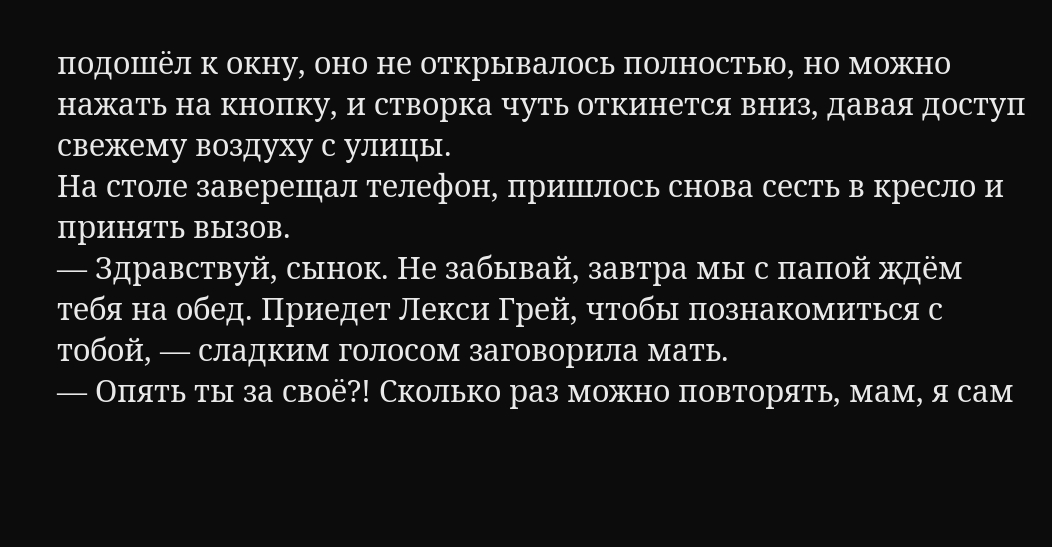подошёл к окну, оно не открывалось полностью, но можно нажать на кнопку, и створка чуть откинется вниз, давая доступ свежему воздуху с улицы.
На столе заверещал телефон, пришлось снова сесть в кресло и принять вызов.
— Здравствуй, сынок. Не забывай, завтра мы с папой ждём тебя на обед. Приедет Лекси Грей, чтобы познакомиться с тобой, — сладким голосом заговорила мать.
— Опять ты за своё?! Сколько раз можно повторять, мам, я сам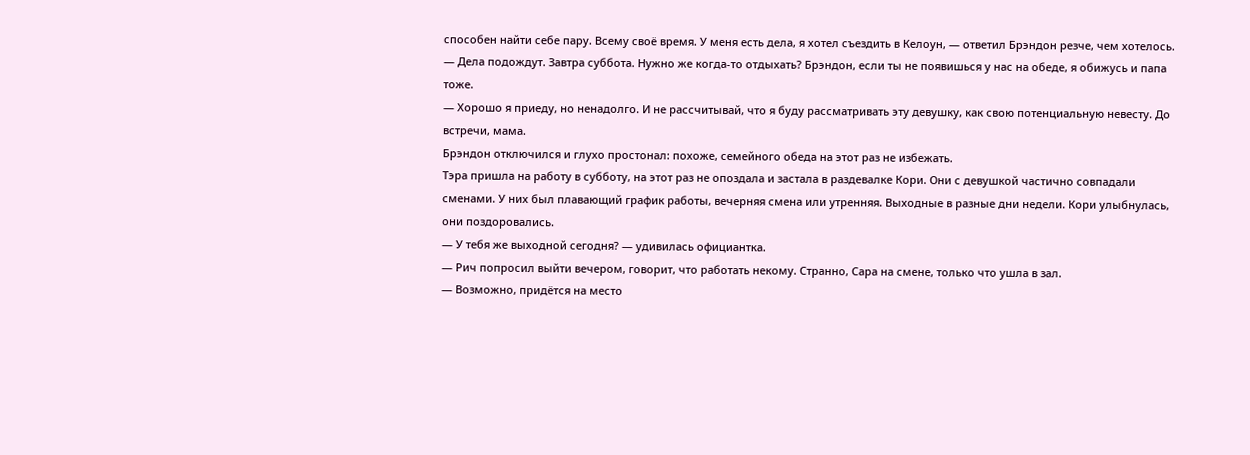способен найти себе пару. Всему своё время. У меня есть дела, я хотел съездить в Келоун, — ответил Брэндон резче, чем хотелось.
— Дела подождут. Завтра суббота. Нужно же когда-то отдыхать? Брэндон, если ты не появишься у нас на обеде, я обижусь и папа тоже.
— Хорошо я приеду, но ненадолго. И не рассчитывай, что я буду рассматривать эту девушку, как свою потенциальную невесту. До встречи, мама.
Брэндон отключился и глухо простонал: похоже, семейного обеда на этот раз не избежать.
Тэра пришла на работу в субботу, на этот раз не опоздала и застала в раздевалке Кори. Они с девушкой частично совпадали сменами. У них был плавающий график работы, вечерняя смена или утренняя. Выходные в разные дни недели. Кори улыбнулась, они поздоровались.
— У тебя же выходной сегодня? — удивилась официантка.
— Рич попросил выйти вечером, говорит, что работать некому. Странно, Сара на смене, только что ушла в зал.
— Возможно, придётся на место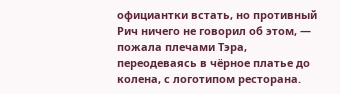официантки встать, но противный Рич ничего не говорил об этом, — пожала плечами Тэра, переодеваясь в чёрное платье до колена, с логотипом ресторана.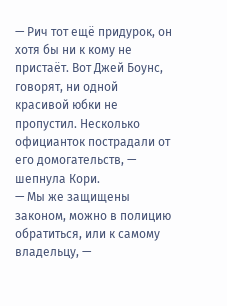— Рич тот ещё придурок, он хотя бы ни к кому не пристаёт. Вот Джей Боунс, говорят, ни одной красивой юбки не пропустил. Несколько официанток пострадали от его домогательств, — шепнула Кори.
— Мы же защищены законом, можно в полицию обратиться, или к самому владельцу, —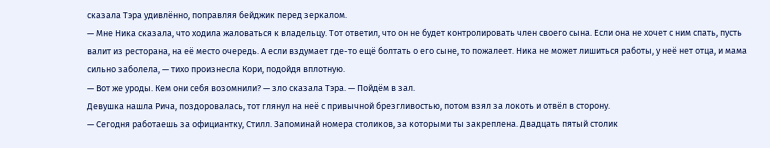сказала Тэра удивлённо, поправляя бейджик перед зеркалом.
— Мне Ника сказала, что ходила жаловаться к владельцу. Тот ответил, что он не будет контролировать член своего сына. Если она не хочет с ним спать, пусть валит из ресторана, на её место очередь. А если вздумает где-то ещё болтать о его сыне, то пожалеет. Ника не может лишиться работы, у неё нет отца, и мама сильно заболела, — тихо произнесла Кори, подойдя вплотную.
— Вот же уроды. Кем они себя возомнили? — зло сказала Тэра. — Пойдём в зал.
Девушка нашла Рича, поздоровалась, тот глянул на неё с привычной брезгливостью, потом взял за локоть и отвёл в сторону.
— Сегодня работаешь за официантку, Стилл. Запоминай номера столиков, за которыми ты закреплена. Двадцать пятый столик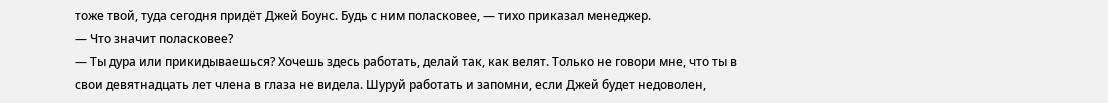тоже твой, туда сегодня придёт Джей Боунс. Будь с ним поласковее, — тихо приказал менеджер.
— Что значит поласковее?
— Ты дура или прикидываешься? Хочешь здесь работать, делай так, как велят. Только не говори мне, что ты в свои девятнадцать лет члена в глаза не видела. Шуруй работать и запомни, если Джей будет недоволен,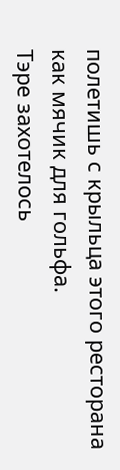полетишь с крыльца этого ресторана как мячик для гольфа.
Тэре захотелось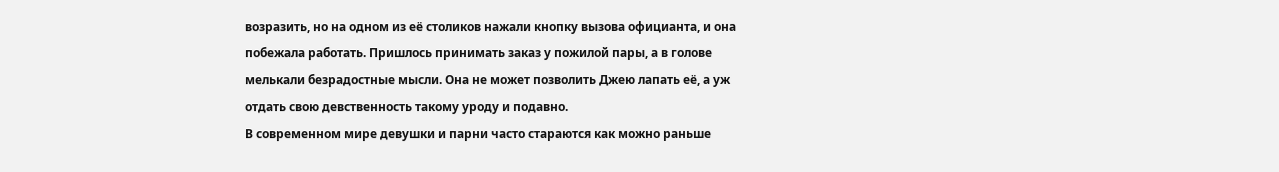возразить, но на одном из её столиков нажали кнопку вызова официанта, и она побежала работать. Пришлось принимать заказ у пожилой пары, а в голове мелькали безрадостные мысли. Она не может позволить Джею лапать её, а уж отдать свою девственность такому уроду и подавно.
В современном мире девушки и парни часто стараются как можно раньше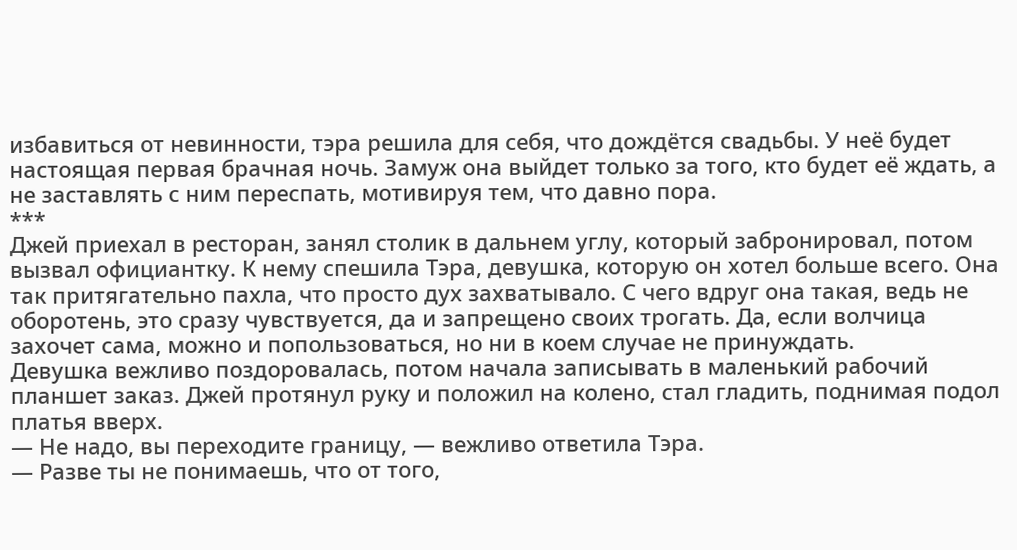избавиться от невинности, тэра решила для себя, что дождётся свадьбы. У неё будет настоящая первая брачная ночь. Замуж она выйдет только за того, кто будет её ждать, а не заставлять с ним переспать, мотивируя тем, что давно пора.
***
Джей приехал в ресторан, занял столик в дальнем углу, который забронировал, потом вызвал официантку. К нему спешила Тэра, девушка, которую он хотел больше всего. Она так притягательно пахла, что просто дух захватывало. С чего вдруг она такая, ведь не оборотень, это сразу чувствуется, да и запрещено своих трогать. Да, если волчица захочет сама, можно и попользоваться, но ни в коем случае не принуждать.
Девушка вежливо поздоровалась, потом начала записывать в маленький рабочий планшет заказ. Джей протянул руку и положил на колено, стал гладить, поднимая подол платья вверх.
— Не надо, вы переходите границу, — вежливо ответила Тэра.
— Разве ты не понимаешь, что от того,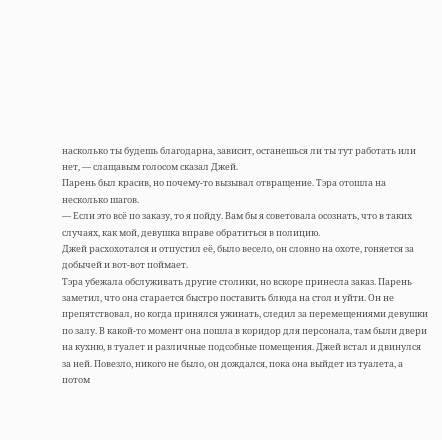насколько ты будешь благодарна, зависит, останешься ли ты тут работать или нет, — слащавым голосом сказал Джей.
Парень был красив, но почему-то вызывал отвращение. Тэра отошла на несколько шагов.
— Если это всё по заказу, то я пойду. Вам бы я советовала осознать, что в таких случаях, как мой, девушка вправе обратиться в полицию.
Джей расхохотался и отпустил её, было весело, он словно на охоте, гоняется за добычей и вот-вот поймает.
Тэра убежала обслуживать другие столики, но вскоре принесла заказ. Парень заметил, что она старается быстро поставить блюда на стол и уйти. Он не препятствовал, но когда принялся ужинать, следил за перемещениями девушки по залу. В какой-то момент она пошла в коридор для персонала, там были двери на кухню, в туалет и различные подсобные помещения. Джей встал и двинулся за ней. Повезло, никого не было, он дождался, пока она выйдет из туалета, а потом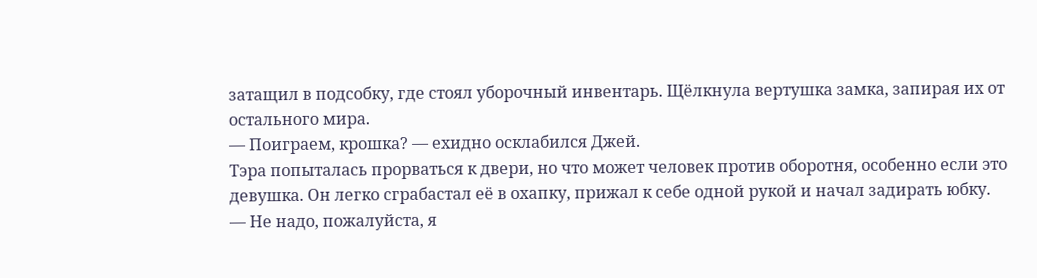затащил в подсобку, где стоял уборочный инвентарь. Щёлкнула вертушка замка, запирая их от остального мира.
— Поиграем, крошка? — ехидно осклабился Джей.
Тэра попыталась прорваться к двери, но что может человек против оборотня, особенно если это девушка. Он легко сграбастал её в охапку, прижал к себе одной рукой и начал задирать юбку.
— Не надо, пожалуйста, я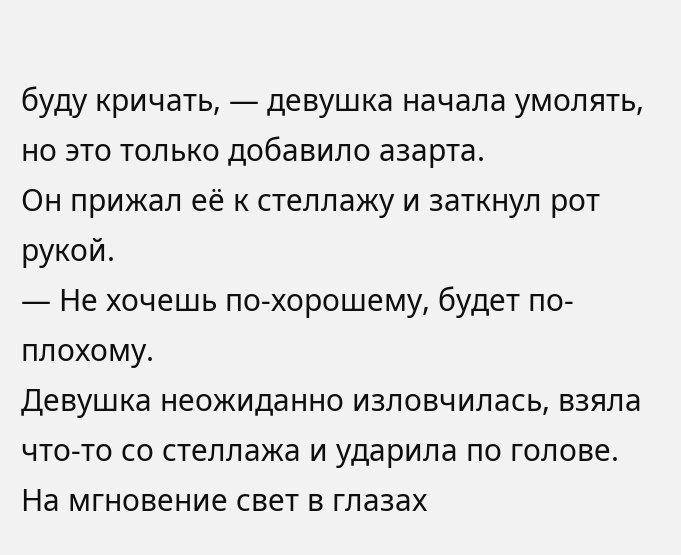буду кричать, — девушка начала умолять, но это только добавило азарта.
Он прижал её к стеллажу и заткнул рот рукой.
— Не хочешь по-хорошему, будет по-плохому.
Девушка неожиданно изловчилась, взяла что-то со стеллажа и ударила по голове. На мгновение свет в глазах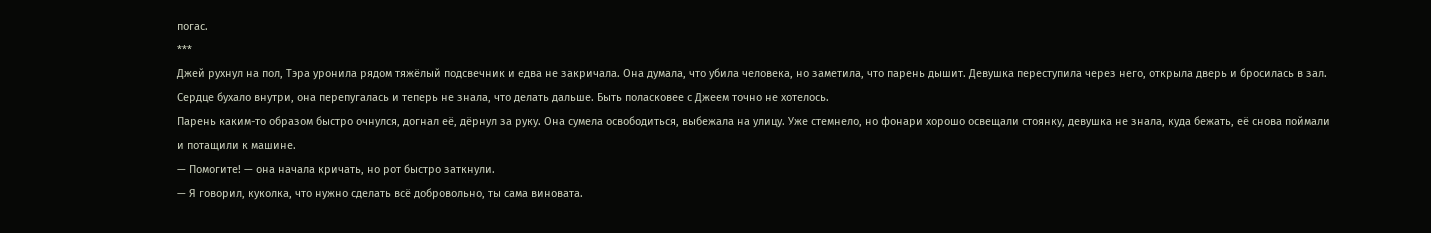погас.
***
Джей рухнул на пол, Тэра уронила рядом тяжёлый подсвечник и едва не закричала. Она думала, что убила человека, но заметила, что парень дышит. Девушка переступила через него, открыла дверь и бросилась в зал. Сердце бухало внутри, она перепугалась и теперь не знала, что делать дальше. Быть поласковее с Джеем точно не хотелось.
Парень каким-то образом быстро очнулся, догнал её, дёрнул за руку. Она сумела освободиться, выбежала на улицу. Уже стемнело, но фонари хорошо освещали стоянку, девушка не знала, куда бежать, её снова поймали и потащили к машине.
— Помогите! — она начала кричать, но рот быстро заткнули.
— Я говорил, куколка, что нужно сделать всё добровольно, ты сама виновата.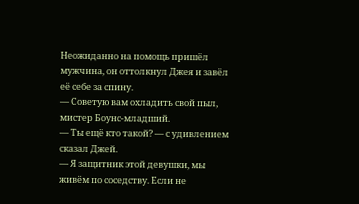Неожиданно на помощь пришёл мужчина, он оттолкнул Джея и завёл её себе за спину.
— Советую вам охладить свой пыл, мистер Боунс-младший.
— Ты ещё кто такой? — с удивлением сказал Джей.
— Я защитник этой девушки, мы живём по соседству. Если не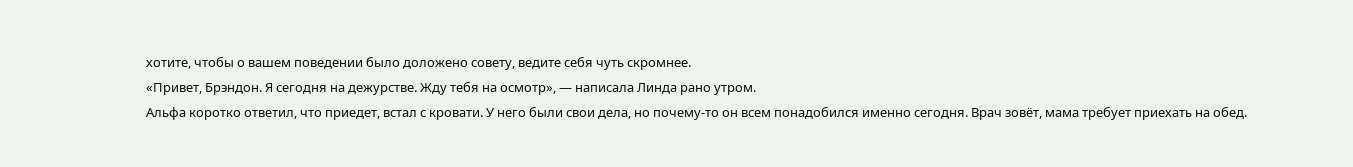хотите, чтобы о вашем поведении было доложено совету, ведите себя чуть скромнее.
«Привет, Брэндон. Я сегодня на дежурстве. Жду тебя на осмотр», — написала Линда рано утром.
Альфа коротко ответил, что приедет, встал с кровати. У него были свои дела, но почему-то он всем понадобился именно сегодня. Врач зовёт, мама требует приехать на обед.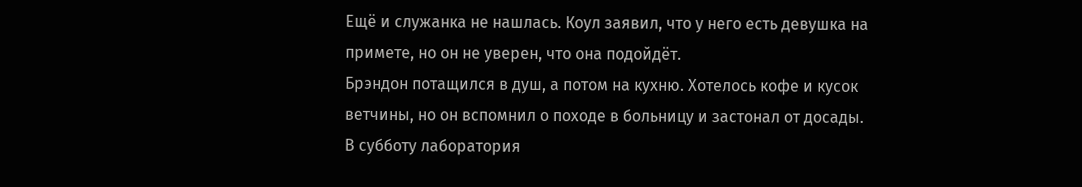Ещё и служанка не нашлась. Коул заявил, что у него есть девушка на примете, но он не уверен, что она подойдёт.
Брэндон потащился в душ, а потом на кухню. Хотелось кофе и кусок ветчины, но он вспомнил о походе в больницу и застонал от досады. В субботу лаборатория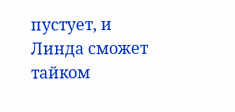пустует, и Линда сможет тайком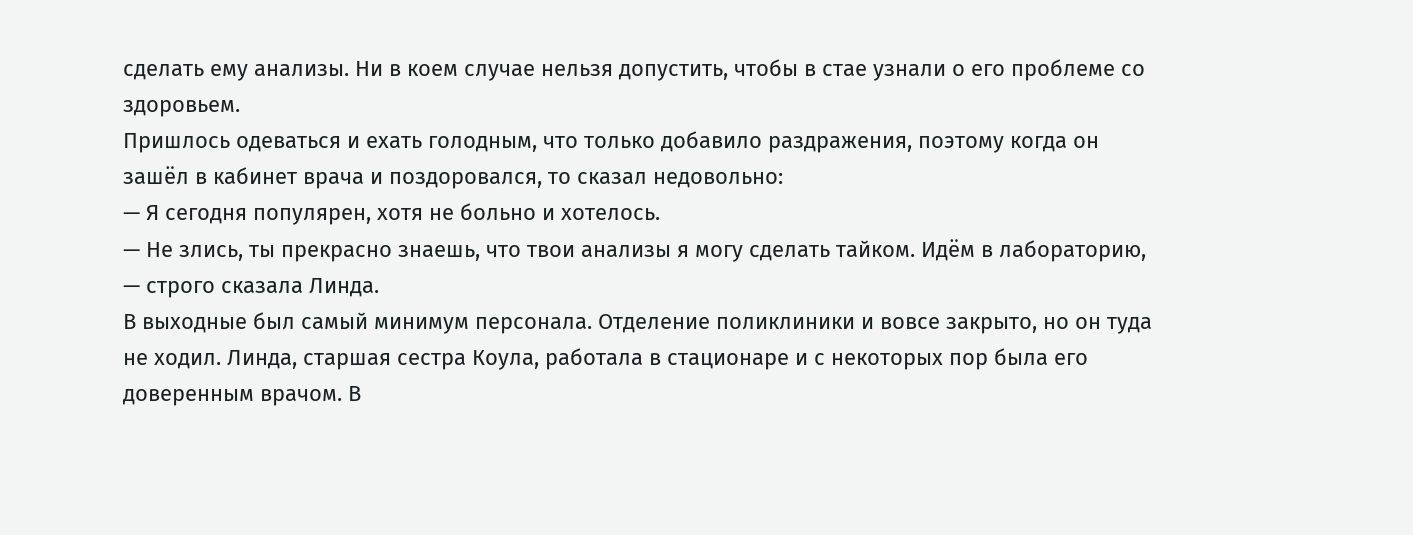сделать ему анализы. Ни в коем случае нельзя допустить, чтобы в стае узнали о его проблеме со здоровьем.
Пришлось одеваться и ехать голодным, что только добавило раздражения, поэтому когда он зашёл в кабинет врача и поздоровался, то сказал недовольно:
— Я сегодня популярен, хотя не больно и хотелось.
— Не злись, ты прекрасно знаешь, что твои анализы я могу сделать тайком. Идём в лабораторию, — строго сказала Линда.
В выходные был самый минимум персонала. Отделение поликлиники и вовсе закрыто, но он туда не ходил. Линда, старшая сестра Коула, работала в стационаре и с некоторых пор была его доверенным врачом. В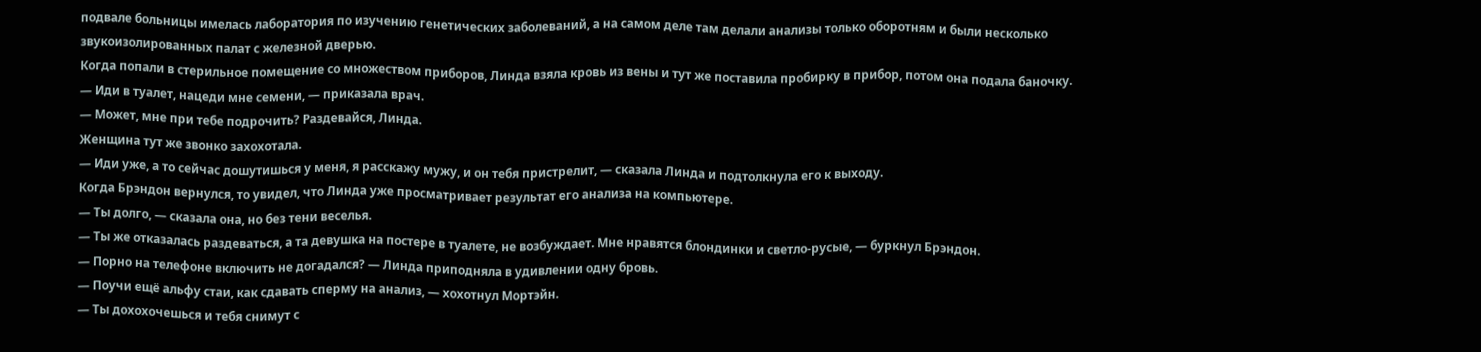подвале больницы имелась лаборатория по изучению генетических заболеваний, а на самом деле там делали анализы только оборотням и были несколько звукоизолированных палат с железной дверью.
Когда попали в стерильное помещение со множеством приборов, Линда взяла кровь из вены и тут же поставила пробирку в прибор, потом она подала баночку.
— Иди в туалет, нацеди мне семени, — приказала врач.
— Может, мне при тебе подрочить? Раздевайся, Линда.
Женщина тут же звонко захохотала.
— Иди уже, а то сейчас дошутишься у меня, я расскажу мужу, и он тебя пристрелит, — сказала Линда и подтолкнула его к выходу.
Когда Брэндон вернулся, то увидел, что Линда уже просматривает результат его анализа на компьютере.
— Ты долго, — сказала она, но без тени веселья.
— Ты же отказалась раздеваться, а та девушка на постере в туалете, не возбуждает. Мне нравятся блондинки и светло-русые, — буркнул Брэндон.
— Порно на телефоне включить не догадался? — Линда приподняла в удивлении одну бровь.
— Поучи ещё альфу стаи, как сдавать сперму на анализ, — хохотнул Мортэйн.
— Ты дохохочешься и тебя снимут с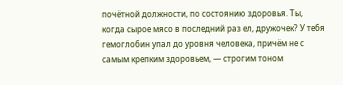почётной должности, по состоянию здоровья. Ты, когда сырое мясо в последний раз ел, дружочек? У тебя гемоглобин упал до уровня человека, причём не с самым крепким здоровьем, — строгим тоном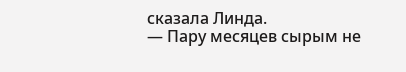сказала Линда.
— Пару месяцев сырым не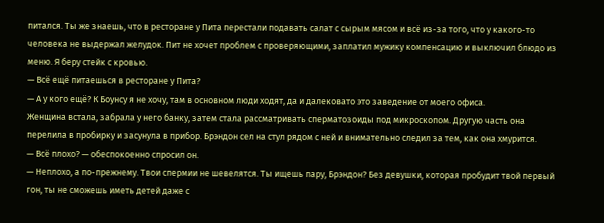питался. Ты же знаешь, что в ресторане у Пита перестали подавать салат с сырым мясом и всё из-за того, что у какого-то человека не выдержал желудок. Пит не хочет проблем с проверяющими, заплатил мужику компенсацию и выключил блюдо из меню. Я беру стейк с кровью.
— Всё ещё питаешься в ресторане у Пита?
— А у кого ещё? К Боунсу я не хочу, там в основном люди ходят, да и далековато это заведение от моего офиса.
Женщина встала, забрала у него банку, затем стала рассматривать сперматозоиды под микроскопом. Другую часть она перелила в пробирку и засунула в прибор. Брэндон сел на стул рядом с ней и внимательно следил за тем, как она хмурится.
— Всё плохо? — обеспокоенно спросил он.
— Неплохо, а по-прежнему. Твои спермии не шевелятся. Ты ищешь пару, Брэндон? Без девушки, которая пробудит твой первый гон, ты не сможешь иметь детей даже с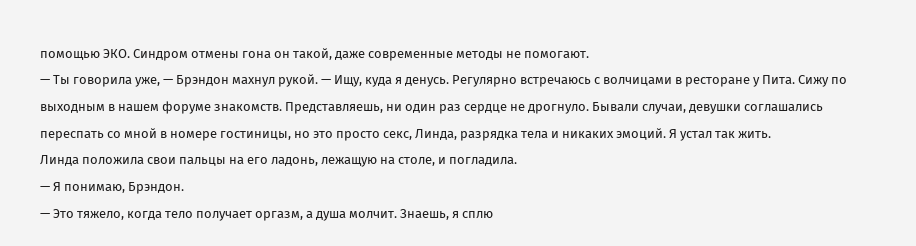помощью ЭКО. Синдром отмены гона он такой, даже современные методы не помогают.
— Ты говорила уже, — Брэндон махнул рукой. — Ищу, куда я денусь. Регулярно встречаюсь с волчицами в ресторане у Пита. Сижу по выходным в нашем форуме знакомств. Представляешь, ни один раз сердце не дрогнуло. Бывали случаи, девушки соглашались переспать со мной в номере гостиницы, но это просто секс, Линда, разрядка тела и никаких эмоций. Я устал так жить.
Линда положила свои пальцы на его ладонь, лежащую на столе, и погладила.
— Я понимаю, Брэндон.
— Это тяжело, когда тело получает оргазм, а душа молчит. Знаешь, я сплю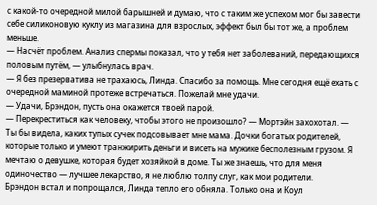с какой-то очередной милой барышней и думаю, что с таким же успехом мог бы завести себе силиконовую куклу из магазина для взрослых, эффект был бы тот же, а проблем меньше.
— Насчёт проблем. Анализ спермы показал, что у тебя нет заболеваний, передающихся половым путём, — улыбнулась врач.
— Я без презерватива не трахаюсь, Линда. Спасибо за помощь. Мне сегодня ещё ехать с очередной маминой протеже встречаться. Пожелай мне удачи.
— Удачи, Брэндон, пусть она окажется твоей парой.
— Перекреститься как человеку, чтобы этого не произошло? — Мортэйн захохотал. — Ты бы видела, каких тупых сучек подсовывает мне мама. Дочки богатых родителей, которые только и умеют транжирить деньги и висеть на мужике бесполезным грузом. Я мечтаю о девушке, которая будет хозяйкой в доме. Ты же знаешь, что для меня одиночество — лучшее лекарство, я не люблю толпу слуг, как мои родители.
Брэндон встал и попрощался, Линда тепло его обняла. Только она и Коул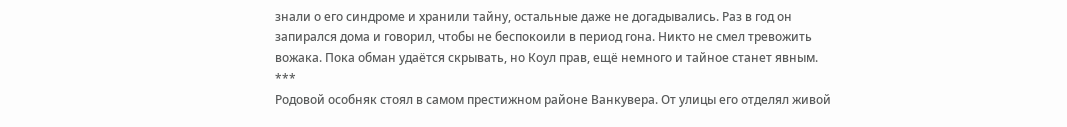знали о его синдроме и хранили тайну, остальные даже не догадывались. Раз в год он запирался дома и говорил, чтобы не беспокоили в период гона. Никто не смел тревожить вожака. Пока обман удаётся скрывать, но Коул прав, ещё немного и тайное станет явным.
***
Родовой особняк стоял в самом престижном районе Ванкувера. От улицы его отделял живой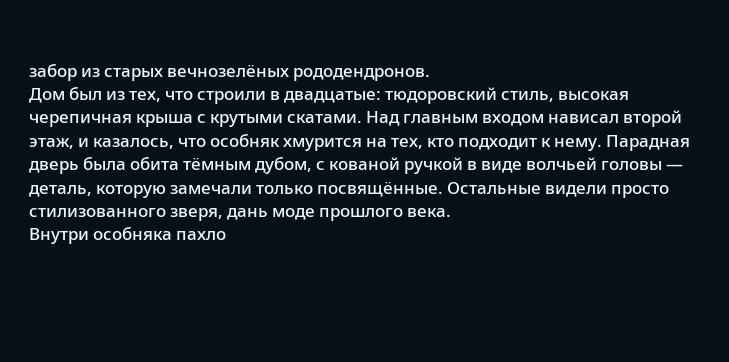забор из старых вечнозелёных рододендронов.
Дом был из тех, что строили в двадцатые: тюдоровский стиль, высокая черепичная крыша с крутыми скатами. Над главным входом нависал второй этаж, и казалось, что особняк хмурится на тех, кто подходит к нему. Парадная дверь была обита тёмным дубом, с кованой ручкой в виде волчьей головы — деталь, которую замечали только посвящённые. Остальные видели просто стилизованного зверя, дань моде прошлого века.
Внутри особняка пахло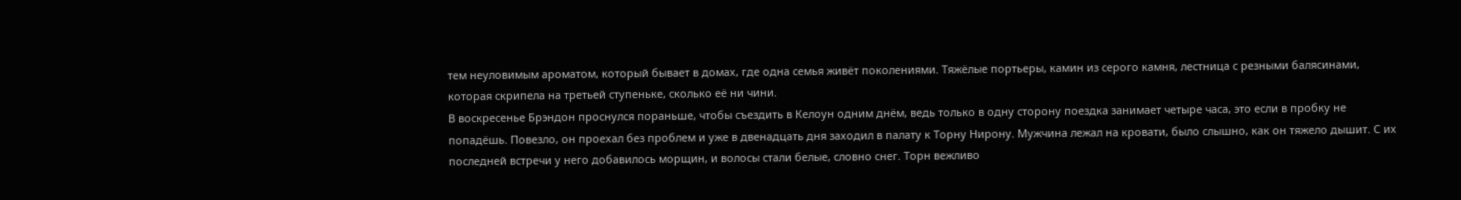тем неуловимым ароматом, который бывает в домах, где одна семья живёт поколениями. Тяжёлые портьеры, камин из серого камня, лестница с резными балясинами, которая скрипела на третьей ступеньке, сколько её ни чини.
В воскресенье Брэндон проснулся пораньше, чтобы съездить в Келоун одним днём, ведь только в одну сторону поездка занимает четыре часа, это если в пробку не попадёшь. Повезло, он проехал без проблем и уже в двенадцать дня заходил в палату к Торну Нирону. Мужчина лежал на кровати, было слышно, как он тяжело дышит. С их последней встречи у него добавилось морщин, и волосы стали белые, словно снег. Торн вежливо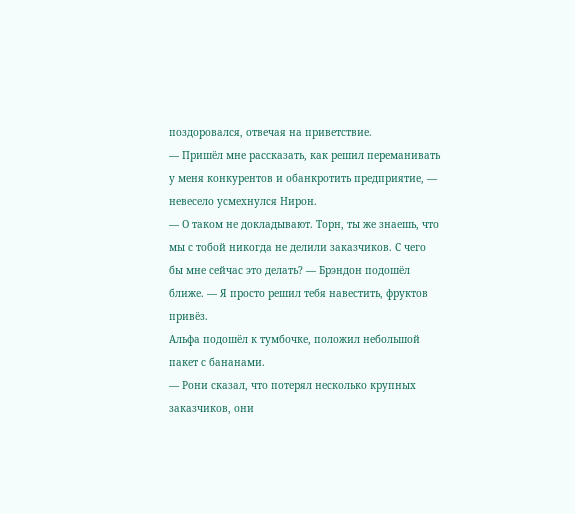поздоровался, отвечая на приветствие.
— Пришёл мне рассказать, как решил переманивать у меня конкурентов и обанкротить предприятие, — невесело усмехнулся Нирон.
— О таком не докладывают. Торн, ты же знаешь, что мы с тобой никогда не делили заказчиков. С чего бы мне сейчас это делать? — Брэндон подошёл ближе. — Я просто решил тебя навестить, фруктов привёз.
Альфа подошёл к тумбочке, положил небольшой пакет с бананами.
— Рони сказал, что потерял несколько крупных заказчиков, они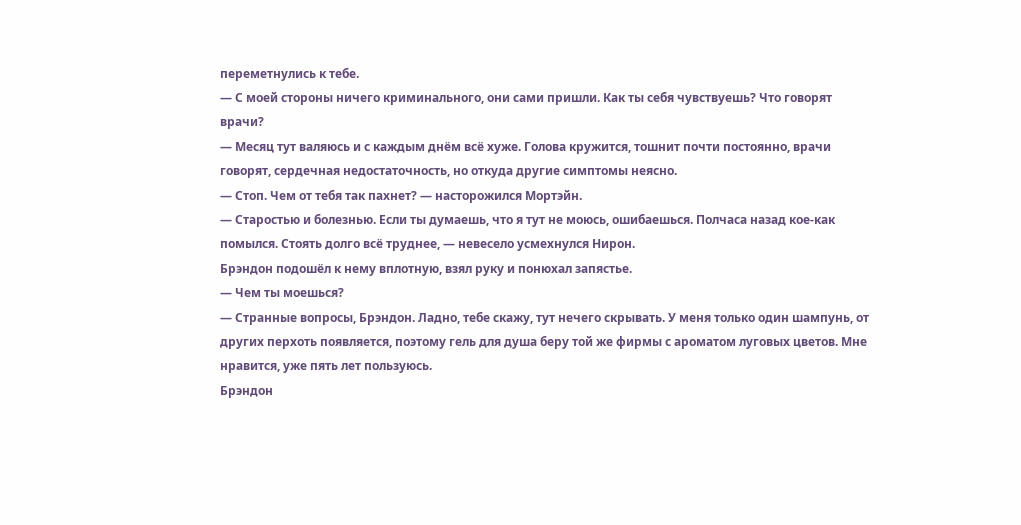переметнулись к тебе.
— С моей стороны ничего криминального, они сами пришли. Как ты себя чувствуешь? Что говорят врачи?
— Месяц тут валяюсь и с каждым днём всё хуже. Голова кружится, тошнит почти постоянно, врачи говорят, сердечная недостаточность, но откуда другие симптомы неясно.
— Стоп. Чем от тебя так пахнет? — насторожился Мортэйн.
— Старостью и болезнью. Если ты думаешь, что я тут не моюсь, ошибаешься. Полчаса назад кое-как помылся. Стоять долго всё труднее, — невесело усмехнулся Нирон.
Брэндон подошёл к нему вплотную, взял руку и понюхал запястье.
— Чем ты моешься?
— Странные вопросы, Брэндон. Ладно, тебе скажу, тут нечего скрывать. У меня только один шампунь, от других перхоть появляется, поэтому гель для душа беру той же фирмы с ароматом луговых цветов. Мне нравится, уже пять лет пользуюсь.
Брэндон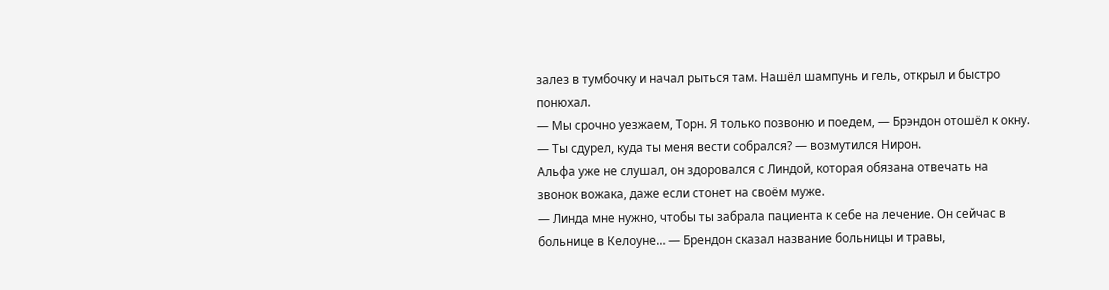залез в тумбочку и начал рыться там. Нашёл шампунь и гель, открыл и быстро понюхал.
— Мы срочно уезжаем, Торн. Я только позвоню и поедем, — Брэндон отошёл к окну.
— Ты сдурел, куда ты меня вести собрался? — возмутился Нирон.
Альфа уже не слушал, он здоровался с Линдой, которая обязана отвечать на звонок вожака, даже если стонет на своём муже.
— Линда мне нужно, чтобы ты забрала пациента к себе на лечение. Он сейчас в больнице в Келоуне… — Брендон сказал название больницы и травы,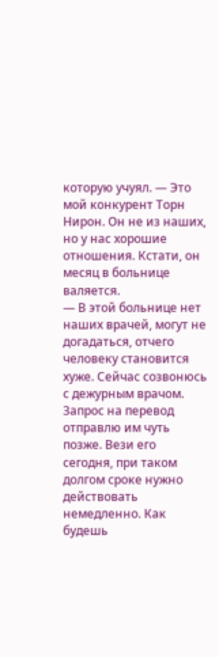которую учуял. — Это мой конкурент Торн Нирон. Он не из наших, но у нас хорошие отношения. Кстати, он месяц в больнице валяется.
— В этой больнице нет наших врачей, могут не догадаться, отчего человеку становится хуже. Сейчас созвонюсь с дежурным врачом. Запрос на перевод отправлю им чуть позже. Вези его сегодня, при таком долгом сроке нужно действовать немедленно. Как будешь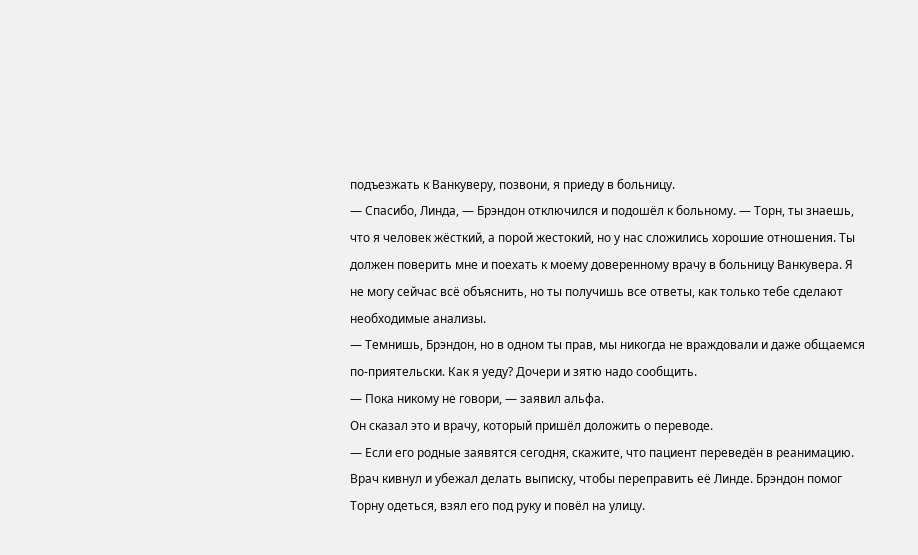подъезжать к Ванкуверу, позвони, я приеду в больницу.
— Спасибо, Линда, — Брэндон отключился и подошёл к больному. — Торн, ты знаешь, что я человек жёсткий, а порой жестокий, но у нас сложились хорошие отношения. Ты должен поверить мне и поехать к моему доверенному врачу в больницу Ванкувера. Я не могу сейчас всё объяснить, но ты получишь все ответы, как только тебе сделают необходимые анализы.
— Темнишь, Брэндон, но в одном ты прав, мы никогда не враждовали и даже общаемся по-приятельски. Как я уеду? Дочери и зятю надо сообщить.
— Пока никому не говори, — заявил альфа.
Он сказал это и врачу, который пришёл доложить о переводе.
— Если его родные заявятся сегодня, скажите, что пациент переведён в реанимацию.
Врач кивнул и убежал делать выписку, чтобы переправить её Линде. Брэндон помог Торну одеться, взял его под руку и повёл на улицу.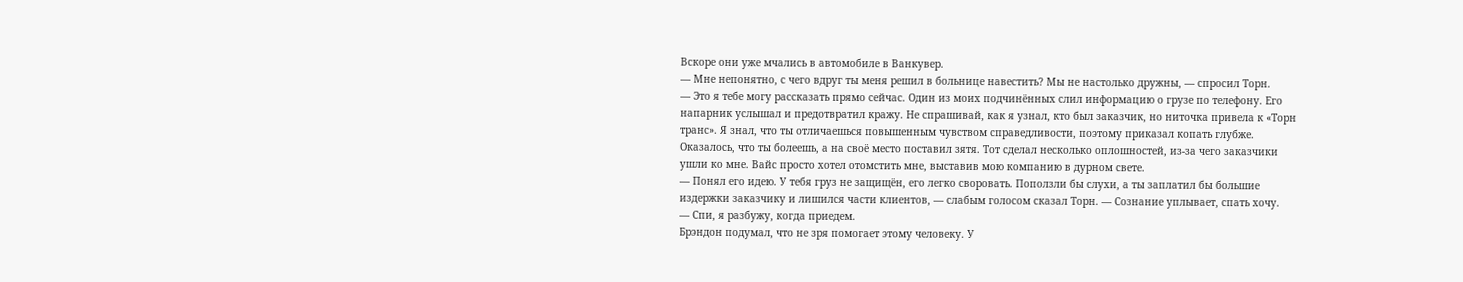Вскоре они уже мчались в автомобиле в Ванкувер.
— Мне непонятно, с чего вдруг ты меня решил в больнице навестить? Мы не настолько дружны, — спросил Торн.
— Это я тебе могу рассказать прямо сейчас. Один из моих подчинённых слил информацию о грузе по телефону. Его напарник услышал и предотвратил кражу. Не спрашивай, как я узнал, кто был заказчик, но ниточка привела к «Торн транс». Я знал, что ты отличаешься повышенным чувством справедливости, поэтому приказал копать глубже. Оказалось, что ты болеешь, а на своё место поставил зятя. Тот сделал несколько оплошностей, из-за чего заказчики ушли ко мне. Вайс просто хотел отомстить мне, выставив мою компанию в дурном свете.
— Понял его идею. У тебя груз не защищён, его легко своровать. Поползли бы слухи, а ты заплатил бы большие издержки заказчику и лишился части клиентов, — слабым голосом сказал Торн. — Сознание уплывает, спать хочу.
— Спи, я разбужу, когда приедем.
Брэндон подумал, что не зря помогает этому человеку. У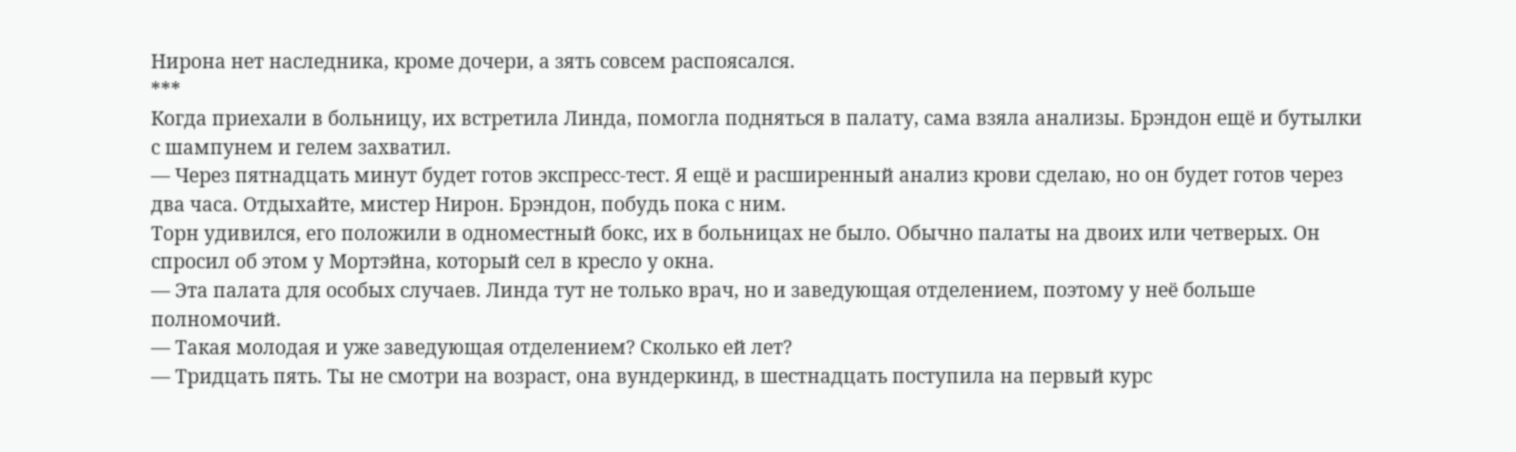Нирона нет наследника, кроме дочери, а зять совсем распоясался.
***
Когда приехали в больницу, их встретила Линда, помогла подняться в палату, сама взяла анализы. Брэндон ещё и бутылки с шампунем и гелем захватил.
— Через пятнадцать минут будет готов экспресс-тест. Я ещё и расширенный анализ крови сделаю, но он будет готов через два часа. Отдыхайте, мистер Нирон. Брэндон, побудь пока с ним.
Торн удивился, его положили в одноместный бокс, их в больницах не было. Обычно палаты на двоих или четверых. Он спросил об этом у Мортэйна, который сел в кресло у окна.
— Эта палата для особых случаев. Линда тут не только врач, но и заведующая отделением, поэтому у неё больше полномочий.
— Такая молодая и уже заведующая отделением? Сколько ей лет?
— Тридцать пять. Ты не смотри на возраст, она вундеркинд, в шестнадцать поступила на первый курс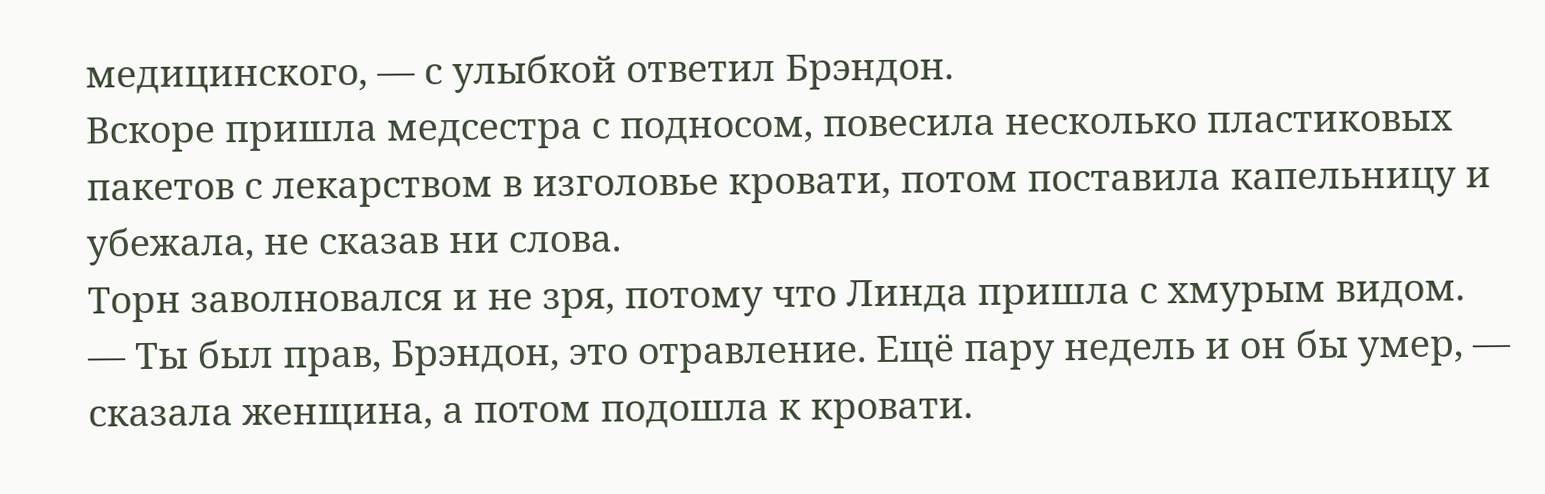медицинского, — с улыбкой ответил Брэндон.
Вскоре пришла медсестра с подносом, повесила несколько пластиковых пакетов с лекарством в изголовье кровати, потом поставила капельницу и убежала, не сказав ни слова.
Торн заволновался и не зря, потому что Линда пришла с хмурым видом.
— Ты был прав, Брэндон, это отравление. Ещё пару недель и он бы умер, — сказала женщина, а потом подошла к кровати.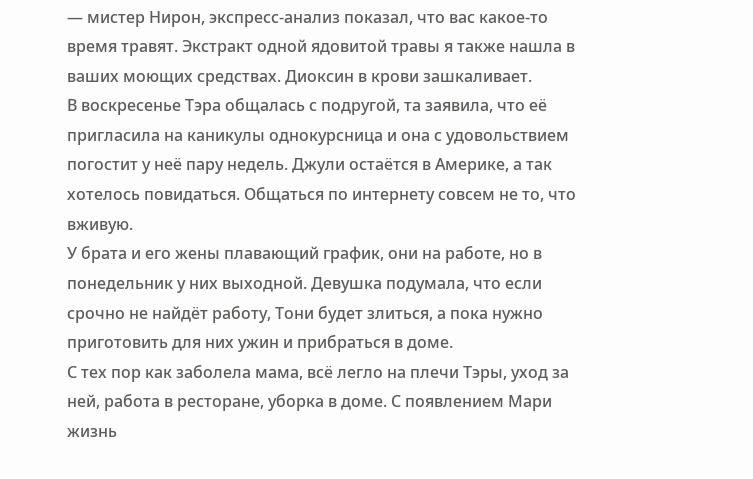— мистер Нирон, экспресс-анализ показал, что вас какое-то время травят. Экстракт одной ядовитой травы я также нашла в ваших моющих средствах. Диоксин в крови зашкаливает.
В воскресенье Тэра общалась с подругой, та заявила, что её пригласила на каникулы однокурсница и она с удовольствием погостит у неё пару недель. Джули остаётся в Америке, а так хотелось повидаться. Общаться по интернету совсем не то, что вживую.
У брата и его жены плавающий график, они на работе, но в понедельник у них выходной. Девушка подумала, что если срочно не найдёт работу, Тони будет злиться, а пока нужно приготовить для них ужин и прибраться в доме.
С тех пор как заболела мама, всё легло на плечи Тэры, уход за ней, работа в ресторане, уборка в доме. С появлением Мари жизнь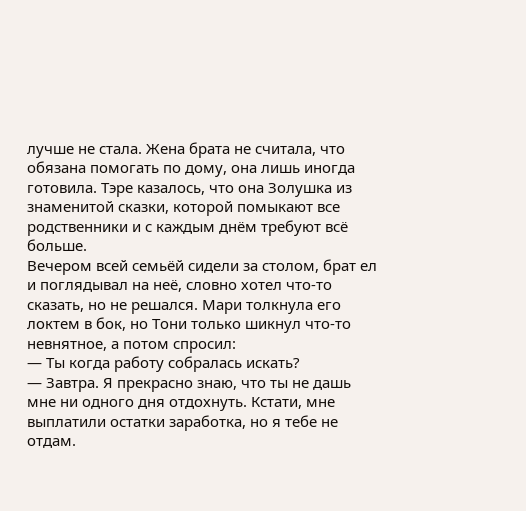лучше не стала. Жена брата не считала, что обязана помогать по дому, она лишь иногда готовила. Тэре казалось, что она Золушка из знаменитой сказки, которой помыкают все родственники и с каждым днём требуют всё больше.
Вечером всей семьёй сидели за столом, брат ел и поглядывал на неё, словно хотел что-то сказать, но не решался. Мари толкнула его локтем в бок, но Тони только шикнул что-то невнятное, а потом спросил:
— Ты когда работу собралась искать?
— Завтра. Я прекрасно знаю, что ты не дашь мне ни одного дня отдохнуть. Кстати, мне выплатили остатки заработка, но я тебе не отдам.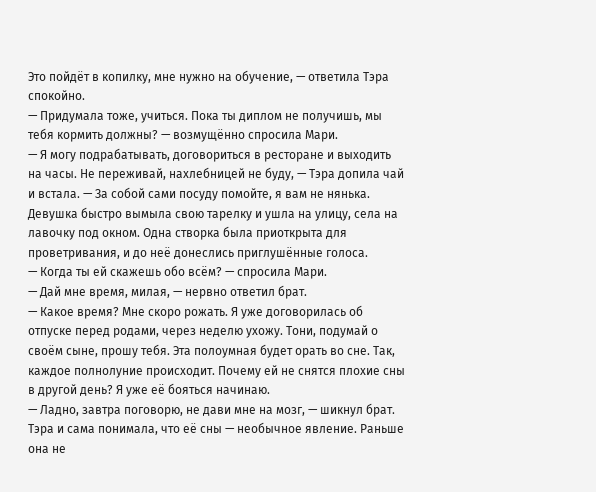Это пойдёт в копилку, мне нужно на обучение, — ответила Тэра спокойно.
— Придумала тоже, учиться. Пока ты диплом не получишь, мы тебя кормить должны? — возмущённо спросила Мари.
— Я могу подрабатывать, договориться в ресторане и выходить на часы. Не переживай, нахлебницей не буду, — Тэра допила чай и встала. — За собой сами посуду помойте, я вам не нянька.
Девушка быстро вымыла свою тарелку и ушла на улицу, села на лавочку под окном. Одна створка была приоткрыта для проветривания, и до неё донеслись приглушённые голоса.
— Когда ты ей скажешь обо всём? — спросила Мари.
— Дай мне время, милая, — нервно ответил брат.
— Какое время? Мне скоро рожать. Я уже договорилась об отпуске перед родами, через неделю ухожу. Тони, подумай о своём сыне, прошу тебя. Эта полоумная будет орать во сне. Так, каждое полнолуние происходит. Почему ей не снятся плохие сны в другой день? Я уже её бояться начинаю.
— Ладно, завтра поговорю, не дави мне на мозг, — шикнул брат.
Тэра и сама понимала, что её сны — необычное явление. Раньше она не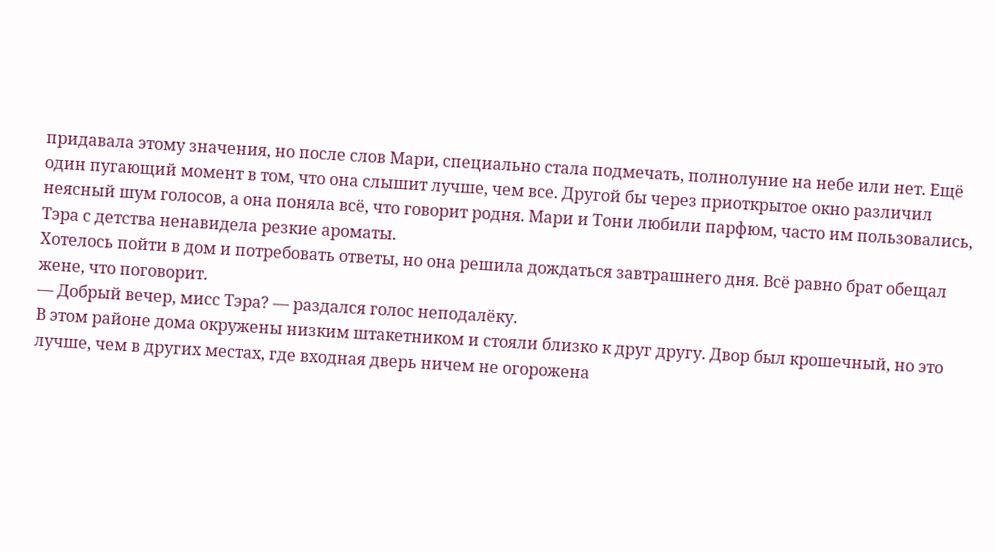придавала этому значения, но после слов Мари, специально стала подмечать, полнолуние на небе или нет. Ещё один пугающий момент в том, что она слышит лучше, чем все. Другой бы через приоткрытое окно различил неясный шум голосов, а она поняла всё, что говорит родня. Мари и Тони любили парфюм, часто им пользовались, Тэра с детства ненавидела резкие ароматы.
Хотелось пойти в дом и потребовать ответы, но она решила дождаться завтрашнего дня. Всё равно брат обещал жене, что поговорит.
— Добрый вечер, мисс Тэра? — раздался голос неподалёку.
В этом районе дома окружены низким штакетником и стояли близко к друг другу. Двор был крошечный, но это лучше, чем в других местах, где входная дверь ничем не огорожена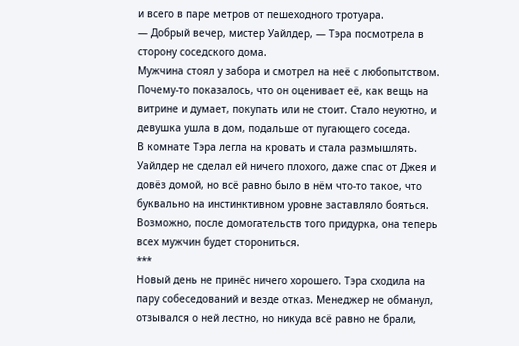и всего в паре метров от пешеходного тротуара.
— Добрый вечер, мистер Уайлдер, — Тэра посмотрела в сторону соседского дома.
Мужчина стоял у забора и смотрел на неё с любопытством. Почему-то показалось, что он оценивает её, как вещь на витрине и думает, покупать или не стоит. Стало неуютно, и девушка ушла в дом, подальше от пугающего соседа.
В комнате Тэра легла на кровать и стала размышлять. Уайлдер не сделал ей ничего плохого, даже спас от Джея и довёз домой, но всё равно было в нём что-то такое, что буквально на инстинктивном уровне заставляло бояться. Возможно, после домогательств того придурка, она теперь всех мужчин будет сторониться.
***
Новый день не принёс ничего хорошего. Тэра сходила на пару собеседований и везде отказ. Менеджер не обманул, отзывался о ней лестно, но никуда всё равно не брали,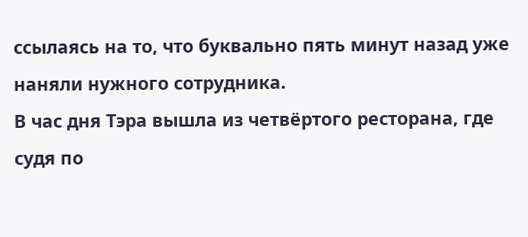ссылаясь на то, что буквально пять минут назад уже наняли нужного сотрудника.
В час дня Тэра вышла из четвёртого ресторана, где судя по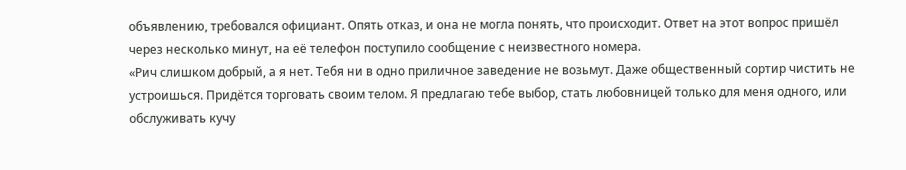объявлению, требовался официант. Опять отказ, и она не могла понять, что происходит. Ответ на этот вопрос пришёл через несколько минут, на её телефон поступило сообщение с неизвестного номера.
«Рич слишком добрый, а я нет. Тебя ни в одно приличное заведение не возьмут. Даже общественный сортир чистить не устроишься. Придётся торговать своим телом. Я предлагаю тебе выбор, стать любовницей только для меня одного, или обслуживать кучу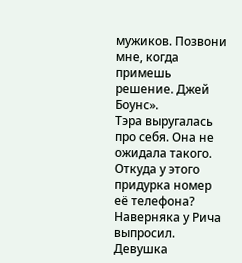мужиков. Позвони мне, когда примешь решение. Джей Боунс».
Тэра выругалась про себя. Она не ожидала такого. Откуда у этого придурка номер её телефона? Наверняка у Рича выпросил. Девушка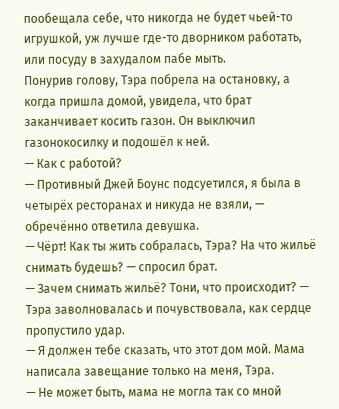пообещала себе, что никогда не будет чьей-то игрушкой, уж лучше где-то дворником работать, или посуду в захудалом пабе мыть.
Понурив голову, Тэра побрела на остановку, а когда пришла домой, увидела, что брат заканчивает косить газон. Он выключил газонокосилку и подошёл к ней.
— Как с работой?
— Противный Джей Боунс подсуетился, я была в четырёх ресторанах и никуда не взяли, — обречённо ответила девушка.
— Чёрт! Как ты жить собралась, Тэра? На что жильё снимать будешь? — спросил брат.
— Зачем снимать жильё? Тони, что происходит? — Тэра заволновалась и почувствовала, как сердце пропустило удар.
— Я должен тебе сказать, что этот дом мой. Мама написала завещание только на меня, Тэра.
— Не может быть, мама не могла так со мной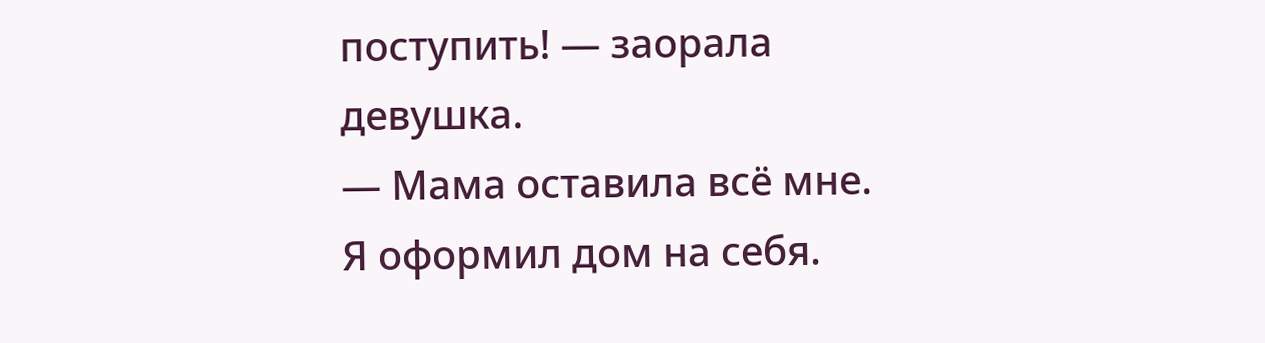поступить! — заорала девушка.
— Мама оставила всё мне. Я оформил дом на себя.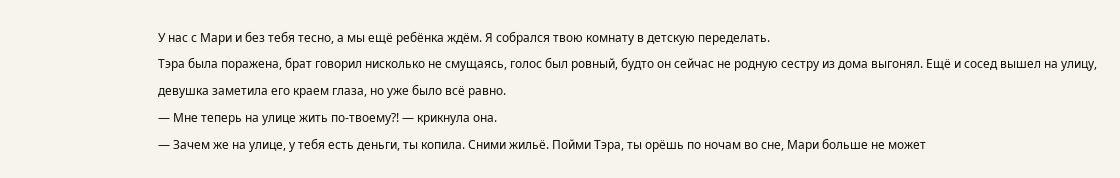У нас с Мари и без тебя тесно, а мы ещё ребёнка ждём. Я собрался твою комнату в детскую переделать.
Тэра была поражена, брат говорил нисколько не смущаясь, голос был ровный, будто он сейчас не родную сестру из дома выгонял. Ещё и сосед вышел на улицу, девушка заметила его краем глаза, но уже было всё равно.
— Мне теперь на улице жить по-твоему?! — крикнула она.
— Зачем же на улице, у тебя есть деньги, ты копила. Сними жильё. Пойми Тэра, ты орёшь по ночам во сне, Мари больше не может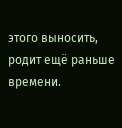этого выносить, родит ещё раньше времени.